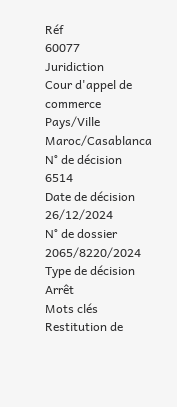Réf
60077
Juridiction
Cour d'appel de commerce
Pays/Ville
Maroc/Casablanca
N° de décision
6514
Date de décision
26/12/2024
N° de dossier
2065/8220/2024
Type de décision
Arrêt
Mots clés
Restitution de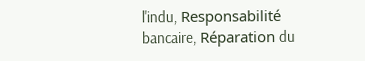l'indu, Responsabilité bancaire, Réparation du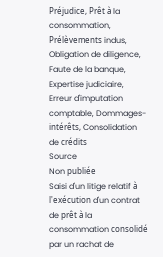Préjudice, Prêt à la consommation, Prélèvements indus, Obligation de diligence, Faute de la banque, Expertise judiciaire, Erreur d'imputation comptable, Dommages-intérêts, Consolidation de crédits
Source
Non publiée
Saisi d'un litige relatif à l'exécution d'un contrat de prêt à la consommation consolidé par un rachat de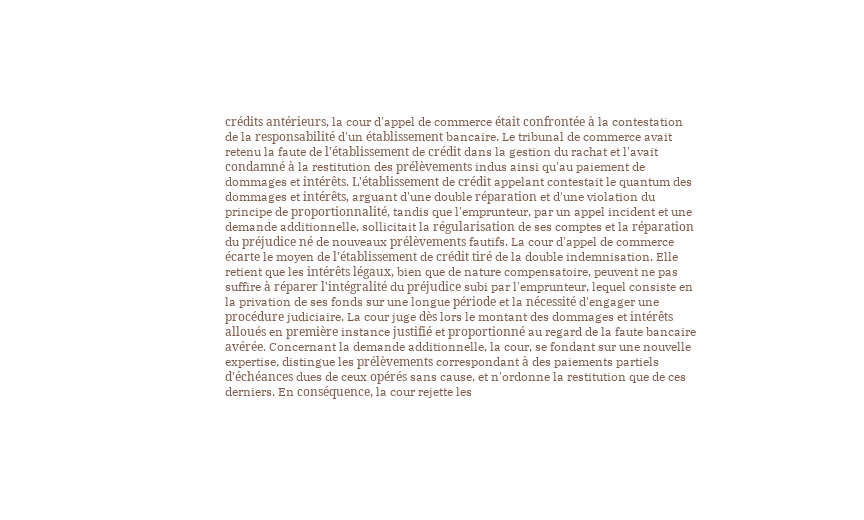crédits antérieurs, la cour d'appel de commerce était confrontée à la contestation de la responsabilité d'un établissement bancaire. Le tribunal de commerce avait retenu la faute de l'établissement de crédit dans la gestion du rachat et l'avait condamné à la restitution des prélèvements indus ainsi qu'au paiement de dommages et intérêts. L'établissement de crédit appelant contestait le quantum des dommages et intérêts, arguant d'une double réparation et d'une violation du principe de proportionnalité, tandis que l'emprunteur, par un appel incident et une demande additionnelle, sollicitait la régularisation de ses comptes et la réparation du préjudice né de nouveaux prélèvements fautifs. La cour d'appel de commerce écarte le moyen de l'établissement de crédit tiré de la double indemnisation. Elle retient que les intérêts légaux, bien que de nature compensatoire, peuvent ne pas suffire à réparer l'intégralité du préjudice subi par l'emprunteur, lequel consiste en la privation de ses fonds sur une longue période et la nécessité d'engager une procédure judiciaire. La cour juge dès lors le montant des dommages et intérêts alloués en première instance justifié et proportionné au regard de la faute bancaire avérée. Concernant la demande additionnelle, la cour, se fondant sur une nouvelle expertise, distingue les prélèvements correspondant à des paiements partiels d'échéances dues de ceux opérés sans cause, et n'ordonne la restitution que de ces derniers. En conséquence, la cour rejette les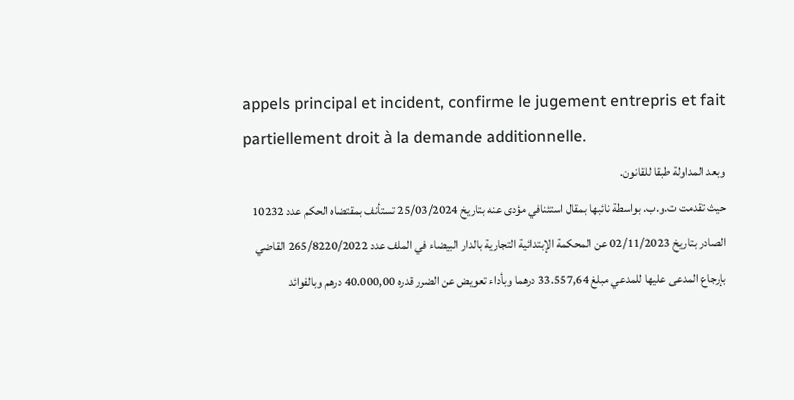appels principal et incident, confirme le jugement entrepris et fait partiellement droit à la demande additionnelle.
وبعد المداولة طبقا للقانون.
حيث تقدمت ت.و.ب. بواسطة نائبها بمقال استئنافي مؤدى عنه بتاريخ 25/03/2024 تستأنف بمقتضاه الحكم عدد 10232 الصادر بتاريخ 02/11/2023 عن المحكمة الإبتدائية التجارية بالدار البيضاء في الملف عدد 265/8220/2022 القاضي بإرجاع المدعى عليها للمدعي مبلغ 33.557,64 درهما وبأداء تعويض عن الضرر قدره 40.000,00 درهم وبالفوائد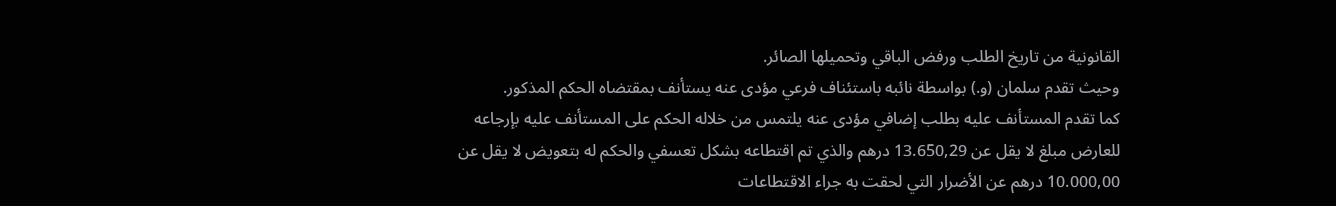القانونية من تاريخ الطلب ورفض الباقي وتحميلها الصائر.
وحيث تقدم سلمان (و.) بواسطة نائبه باستئناف فرعي مؤدى عنه يستأنف بمقتضاه الحكم المذكور.
كما تقدم المستأنف عليه بطلب إضافي مؤدى عنه يلتمس من خلاله الحكم على المستأنف عليه بإرجاعه للعارض مبلغ لا يقل عن 13.650,29 درهم والذي تم اقتطاعه بشكل تعسفي والحكم له بتعويض لا يقل عن 10.000,00 درهم عن الأضرار التي لحقت به جراء الاقتطاعات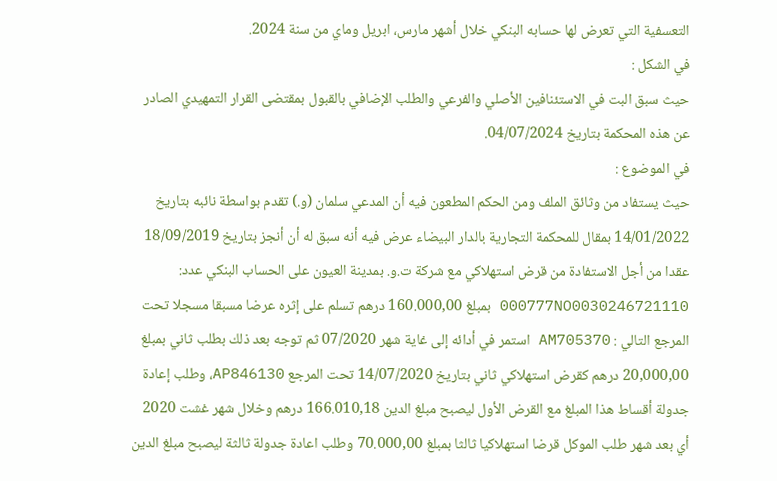التعسفية التي تعرض لها حسابه البنكي خلال أشهر مارس، ابريل وماي من سنة 2024.
في الشكل :
حيث سبق البت في الاستئنافين الأصلي والفرعي والطلب الإضافي بالقبول بمقتضى القرار التمهيدي الصادر عن هذه المحكمة بتاريخ 04/07/2024.
في الموضوع :
حيث يستفاد من وثائق الملف ومن الحكم المطعون فيه أن المدعي سلمان (و.) تقدم بواسطة نائبه بتاريخ 14/01/2022 بمقال للمحكمة التجارية بالدار البيضاء عرض فيه أنه سبق له أن أنجز بتاریخ 18/09/2019 عقدا من أجل الاستفادة من قرض استهلاكي مع شركة ت.و. بمدينة العيون على الحساب البنكي عدد: 000777NO0030246721110 بمبلغ 160.000,00 درهم تسلم علی إثره عرضا مسبقا مسجلا تحت المرجع التالي : AM705370 استمر في أدائه إلى غاية شهر 07/2020 ثم توجه بعد ذلك بطلب ثاني بمبلغ 20,000,00 درهم كقرض استهلاكي ثاني بتاريخ 14/07/2020 تحت المرجع AP846130، وطلب إعادة جدولة أقساط هذا المبلغ مع القرض الأول ليصبح مبلغ الدين 166.010,18 درهم وخلال شهر غشت 2020 أي بعد شهر طلب الموكل قرضا استهلاكيا ثالثا بمبلغ 70.000,00 وطلب اعادة جدولة ثالثة ليصبح مبلغ الدين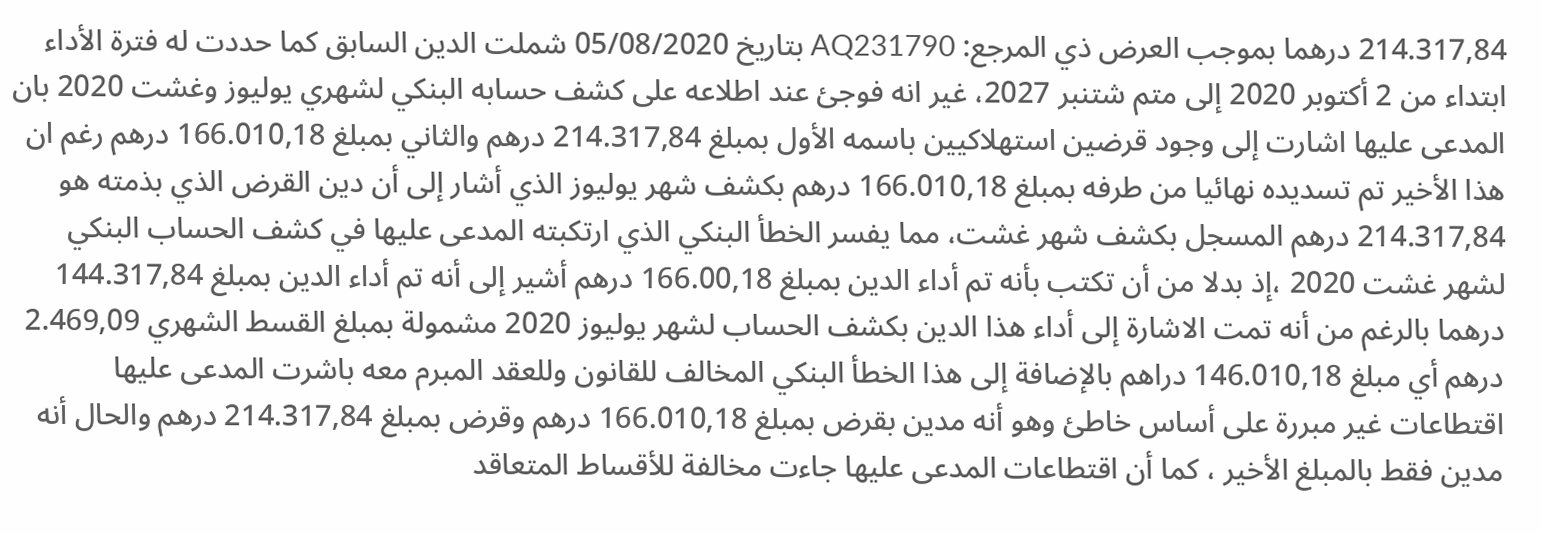214.317,84 درهما بموجب العرض ذي المرجع: AQ231790 بتاریخ 05/08/2020 شملت الدين السابق كما حددت له فترة الأداء ابتداء من 2 أكتوبر 2020 إلى متم شتنبر 2027، غير انه فوجئ عند اطلاعه على كشف حسابه البنكي لشهري يوليوز وغشت 2020 بان المدعى عليها اشارت إلى وجود قرضين استهلاكيين باسمه الأول بمبلغ 214.317,84 درهم والثاني بمبلغ 166.010,18 درهم رغم ان هذا الأخير تم تسديده نهائيا من طرفه بمبلغ 166.010,18 درهم بکشف شهر يوليوز الذي أشار إلى أن دين القرض الذي بذمته هو 214.317,84 درهم المسجل بکشف شهر غشت، مما يفسر الخطأ البنكي الذي ارتكبته المدعى عليها في كشف الحساب البنكي لشهر غشت 2020 ،إذ بدلا من أن تكتب بأنه تم أداء الدين بمبلغ 166.00,18 درهم أشير إلى أنه تم أداء الدين بمبلغ 144.317,84 درهما بالرغم من أنه تمت الاشارة إلى أداء هذا الدين بكشف الحساب لشهر يوليوز 2020 مشمولة بمبلغ القسط الشهري 2.469,09 درهم أي مبلغ 146.010,18 دراهم بالإضافة إلى هذا الخطأ البنكي المخالف للقانون وللعقد المبرم معه باشرت المدعى عليها اقتطاعات غير مبررة على أساس خاطئ وهو أنه مدین بقرض بمبلغ 166.010,18 درهم وقرض بمبلغ 214.317,84 درهم والحال أنه مدين فقط بالمبلغ الأخير ، كما أن اقتطاعات المدعى عليها جاءت مخالفة للأقساط المتعاقد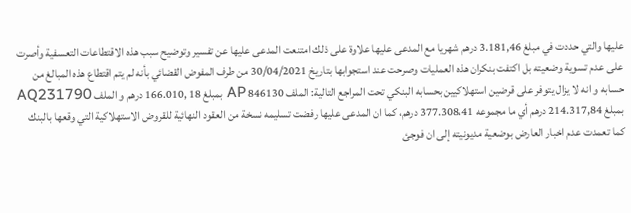عليها والتي حددت في مبلغ 3.181,46 درهم شهريا مع المدعى عليها علاوة على ذلك امتنعت المدعى عليها عن تفسير وتوضيح سبب هذه الاقتطاعات التعسفية وأصرت على عدم تسوية وضعيته بل اكتفت بنكران هذه العمليات وصرحت عند استجوابها بتاريخ 30/04/2021 من طرف المفوض القضائي بأنه لم يتم اقتطاع هذه المبالغ من حسابه و انه لا يزال يتوفر على قرضين استهلاكيين بحسابه البنكي تحت المراجع التالية: الملف 846130 AP بمبلغ 18 ,166.010 درهم و الملف AQ231790 بمبلغ 214.317,84 درهم أي ما مجموعه 377.308،41 درهم، كما ان المدعى عليها رفضت تسليمه نسخة من العقود النهائية للقروض الاستهلاكية التي وقعها بالبنك كما تعمدت عدم اخبار العارض بوضعية مديونيته إلى ان فوجئ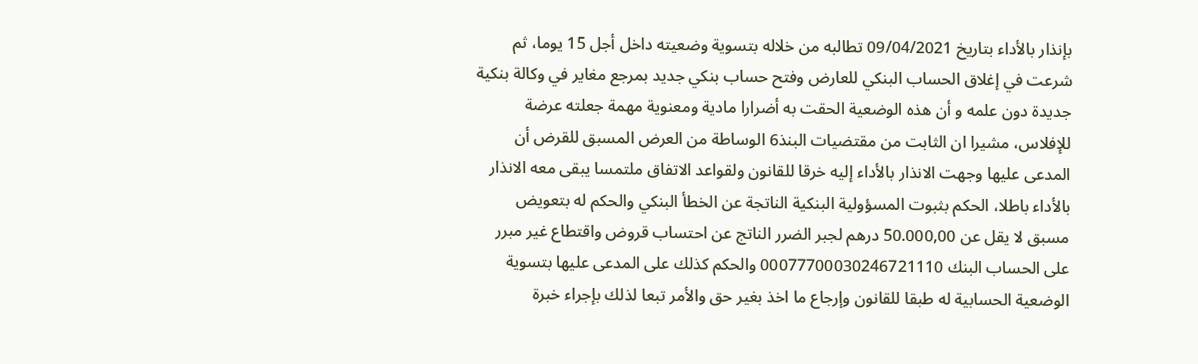بإنذار بالأداء بتاريخ 09/04/2021 تطالبه من خلاله بتسوية وضعيته داخل أجل 15 يوما، ثم شرعت في إغلاق الحساب البنكي للعارض وفتح حساب بنكي جديد بمرجع مغاير في وكالة بنكية جديدة دون علمه و أن هذه الوضعية الحقت به أضرارا مادية ومعنوية مهمة جعلته عرضة للإفلاس، مشيرا ان الثابت من مقتضيات البنذ6 الوساطة من العرض المسبق للقرض أن المدعى عليها وجهت الانذار بالأداء إليه خرقا للقانون ولقواعد الاتفاق ملتمسا يبقى معه الانذار بالأداء باطلا، الحكم بثبوت المسؤولية البنكية الناتجة عن الخطأ البنكي والحكم له بتعويض مسبق لا يقل عن 50.000,00 درهم لجبر الضرر الناتج عن احتساب قروض واقتطاع غير مبرر على الحساب البنك 00077700030246721110 والحكم كذلك على المدعى عليها بتسوية الوضعية الحسابية له طبقا للقانون وإرجاع ما اخذ بغير حق والأمر تبعا لذلك بإجراء خبرة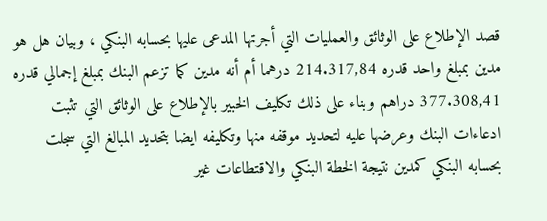قصد الإطلاع على الوثائق والعمليات التي أجرتها المدعى عليها بحسابه البنكي ، وبيان هل هو مدين بمبلغ واحد قدره 214.317,84 درهما أم أنه مدين كما تزعم البنك بمبلغ إجمالي قدره 377.308,41 دراهم وبناء على ذلك تكليف الخبير بالإطلاع على الوثائق التي تثبت ادعاءات البنك وعرضها عليه لتحديد موقفه منها وتكليفه ايضا بتحديد المبالغ التي سجلت بحسابه البنكي كمدين نتيجة الخطة البنكي والاقتطاعات غير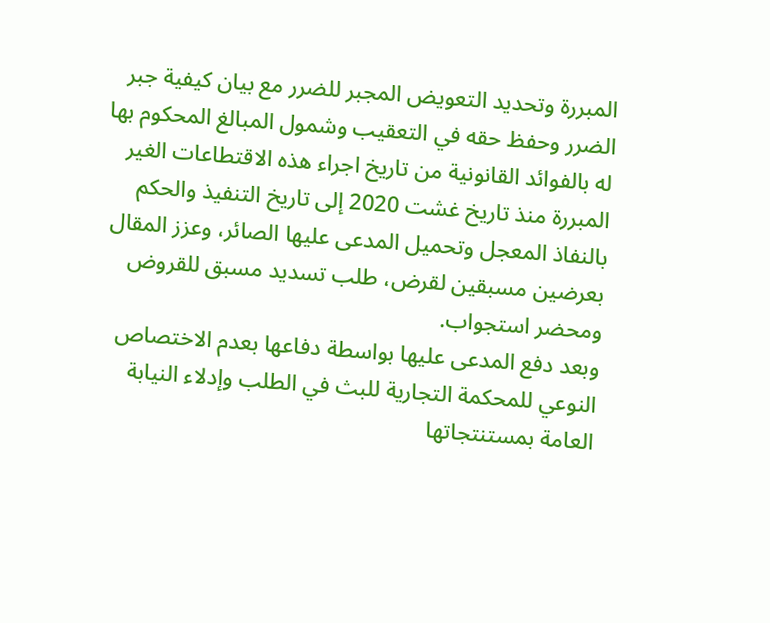المبررة وتحديد التعويض المجبر للضرر مع بيان كيفية جبر الضرر وحفظ حقه في التعقيب وشمول المبالغ المحكوم بها له بالفوائد القانونية من تاريخ اجراء هذه الاقتطاعات الغير المبررة منذ تاريخ غشت 2020 إلى تاريخ التنفيذ والحكم بالنفاذ المعجل وتحميل المدعى عليها الصائر، وعزز المقال بعرضين مسبقين لقرض، طلب تسديد مسبق للقروض ومحضر استجواب.
وبعد دفع المدعى عليها بواسطة دفاعها بعدم الاختصاص النوعي للمحكمة التجارية للبث في الطلب وإدلاء النيابة العامة بمستنتجاتها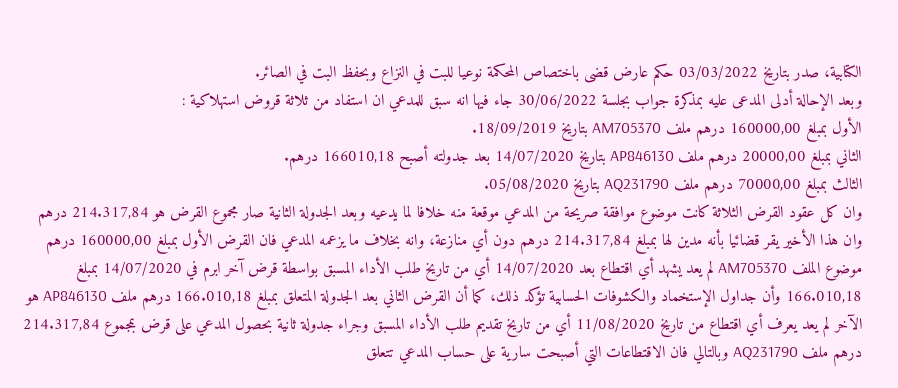الكتابية، صدر بتاريخ 03/03/2022 حكم عارض قضى باختصاص المحكمة نوعيا للبت في النزاع وبحفظ البت في الصائر.
وبعد الإحالة أدلى المدعى عليه بمذكرة جواب بجلسة 30/06/2022 جاء فيها انه سبق للمدعي ان استفاد من ثلاثة قروض استهلاكية :
الأول بمبلغ 160000,00 درهم ملف AM705370 بتاريخ 18/09/2019.
الثاني بمبلغ 20000,00 درهم ملف AP846130 بتاريخ 14/07/2020 بعد جدولته أصبح 166010,18 درهم.
الثالث بمبلغ 70000,00 درهم ملف AQ231790 بتاريخ 05/08/2020.
وان كل عقود القرض الثلاثة كانت موضوع موافقة صريحة من المدعي موقعة منه خلافا لما يدعيه وبعد الجدولة الثانية صار مجموع القرض هو 214.317,84 درهم وان هذا الأخير يقر قضائيا بأنه مدين لها بمبلغ 214.317,84 درهم دون أي منازعة، وانه بخلاف ما يزعمه المدعي فان القرض الأول بمبلغ 160000,00 درهم موضوع الملف AM705370 لم يعد يشهد أي اقتطاع بعد 14/07/2020 أي من تاريخ طلب الأداء المسبق بواسطة قرض آخر ابرم في 14/07/2020 بمبلغ 166.010,18 وأن جداول الإستخماد والكشوفات الحسابية تؤكد ذلك، كما أن القرض الثاني بعد الجدولة المتعلق بمبلغ 166.010,18 درهم ملف AP846130 هو الآخر لم يعد يعرف أي اقتطاع من تاريخ 11/08/2020 أي من تاريخ تقديم طلب الأداء المسبق وجراء جدولة ثانية بحصول المدعي على قرض بمجموع 214.317,84 درهم ملف AQ231790 وبالتالي فان الاقتطاعات التي أصبحت سارية على حساب المدعي تتعلق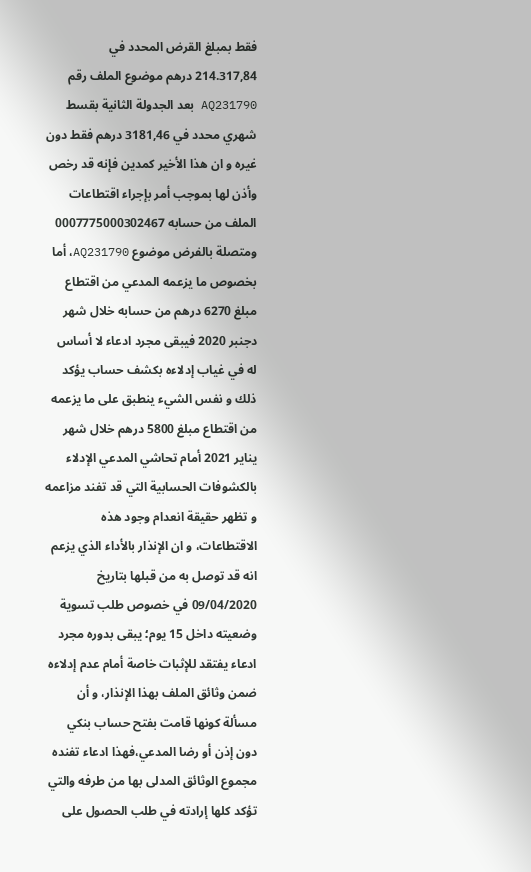فقط بمبلغ القرض المحدد في 214.317,84 درهم موضوع الملف رقم AQ231790 بعد الجدولة الثانية بقسط شهري محدد في 3181,46 درهم فقط دون غيره و ان هذا الأخير كمدين فإنه قد رخص وأذن لها بموجب أمر بإجراء اقتطاعات الملف من حسابه 0007775000302467 ومتصلة بالفرض موضوع AQ231790، أما بخصوص ما يزعمه المدعي من اقتطاع مبلغ 6270 درهم من حسابه خلال شهر دجنبر 2020 فيبقى مجرد ادعاء لا أساس له في غياب إدلاءه بكشف حساب يؤكد ذلك و نفس الشيء ينطبق على ما يزعمه من اقتطاع مبلغ 5800 درهم خلال شهر يناير 2021 أمام تحاشي المدعي الإدلاء بالكشوفات الحسابية التي قد تفند مزاعمه و تظهر حقيقة انعدام وجود هذه الاقتطاعات، و ان الإنذار بالأداء الذي يزعم انه قد توصل به من قبلها بتاريخ 09/04/2020 في خصوص طلب تسوية وضعيته داخل 15 يوم؛ يبقى بدوره مجرد ادعاء يفتقد للإثبات خاصة أمام عدم إدلاءه ضمن وثائق الملف بهذا الإنذار، و أن مسألة كونها قامت بفتح حساب بنكي دون إذن أو رضا المدعي،فهذا ادعاء تفنده مجموع الوثائق المدلى بها من طرفه والتي تؤكد كلها إرادته في طلب الحصول على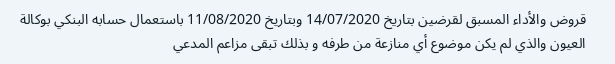قروض والأداء المسبق لقرضين بتاريخ 14/07/2020 وبتاريخ 11/08/2020 باستعمال حسابه البنكي بوكالة العيون والذي لم يكن موضوع أي منازعة من طرفه و بذلك تبقى مزاعم المدعي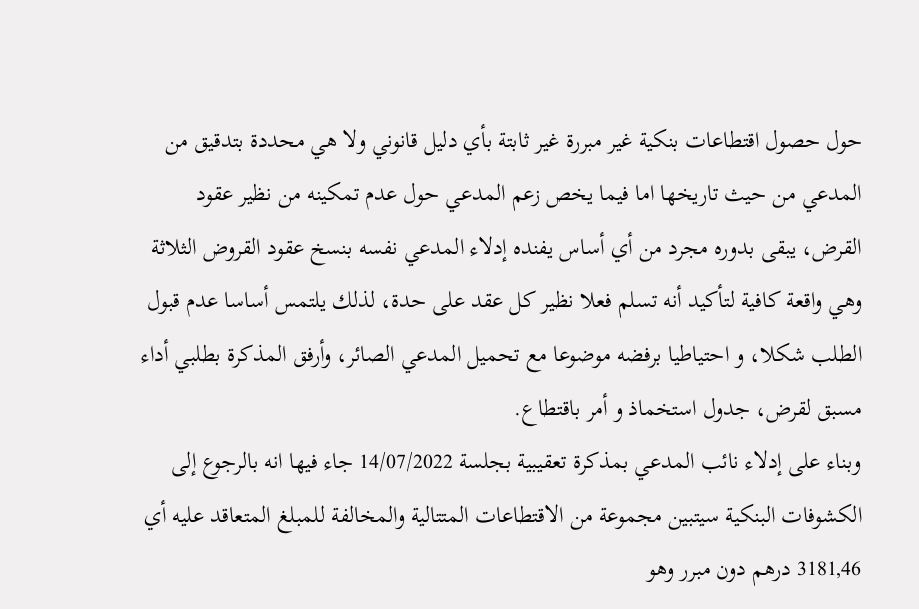حول حصول اقتطاعات بنكية غير مبررة غير ثابتة بأي دليل قانوني ولا هي محددة بتدقيق من المدعي من حيث تاريخها اما فيما يخص زعم المدعي حول عدم تمكينه من نظير عقود القرض، يبقى بدوره مجرد من أي أساس يفنده إدلاء المدعي نفسه بنسخ عقود القروض الثلاثة وهي واقعة كافية لتأكيد أنه تسلم فعلا نظير كل عقد على حدة، لذلك يلتمس أساسا عدم قبول الطلب شكلا، و احتياطيا برفضه موضوعا مع تحميل المدعي الصائر، وأرفق المذكرة بطلبي أداء مسبق لقرض، جدول استخماذ و أمر باقتطاع.
وبناء على إدلاء نائب المدعي بمذكرة تعقيبية بجلسة 14/07/2022 جاء فيها انه بالرجوع إلى الكشوفات البنكية سيتبين مجموعة من الاقتطاعات المتتالية والمخالفة للمبلغ المتعاقد عليه أي 3181,46 درهم دون مبرر وهو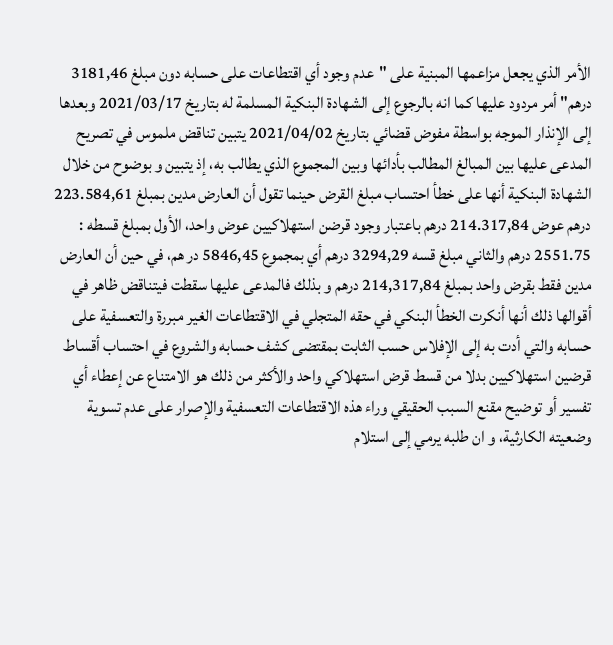الأمر الذي يجعل مزاعمها المبنية على "عدم وجود أي اقتطاعات على حسابه دون مبلغ 3181,46 درهم" أمر مردود عليها كما انه بالرجوع إلى الشهادة البنكية المسلمة له بتاريخ 2021/03/17 وبعدها إلى الإنذار الموجه بواسطة مفوض قضائي بتاريخ 2021/04/02 يتبين تناقض ملموس في تصريح المدعى عليها بين المبالغ المطالب بأدائها وبين المجموع الذي يطالب به، إذ يتبين و بوضوح من خلال الشهادة البنكية أنها على خطأ احتساب مبلغ القرض حينما تقول أن العارض مدين بمبلغ 223.584,61 درهم عوض 214.317,84 درهم باعتبار وجود قرضن استهلاكيين عوض واحد، الأول بمبلغ قسطه : 2551.75 درهم والثاني مبلغ قسه 3294,29 درهم أي بمجموع 5846,45 در هم، في حين أن العارض مدين فقط بقرض واحد بمبلغ 214,317,84 درهم و بذلك فالمدعى عليها سقطت فيتناقض ظاهر في أقوالها ذلك أنها أنكرت الخطأ البنكي في حقه المتجلي في الاقتطاعات الغير مبررة والتعسفية على حسابه والتي أدت به إلى الإفلاس حسب الثابت بمقتضى كشف حسابه والشروع في احتساب أقساط قرضين استهلاكيين بدلا من قسط قرض استهلاكي واحد والأكثر من ذلك هو الامتناع عن إعطاء أي تفسير أو توضيح مقنع السبب الحقيقي وراء هذه الاقتطاعات التعسفية والإصرار على عدم تسوية وضعيته الكارثية، و ان طلبه يرمي إلى استلام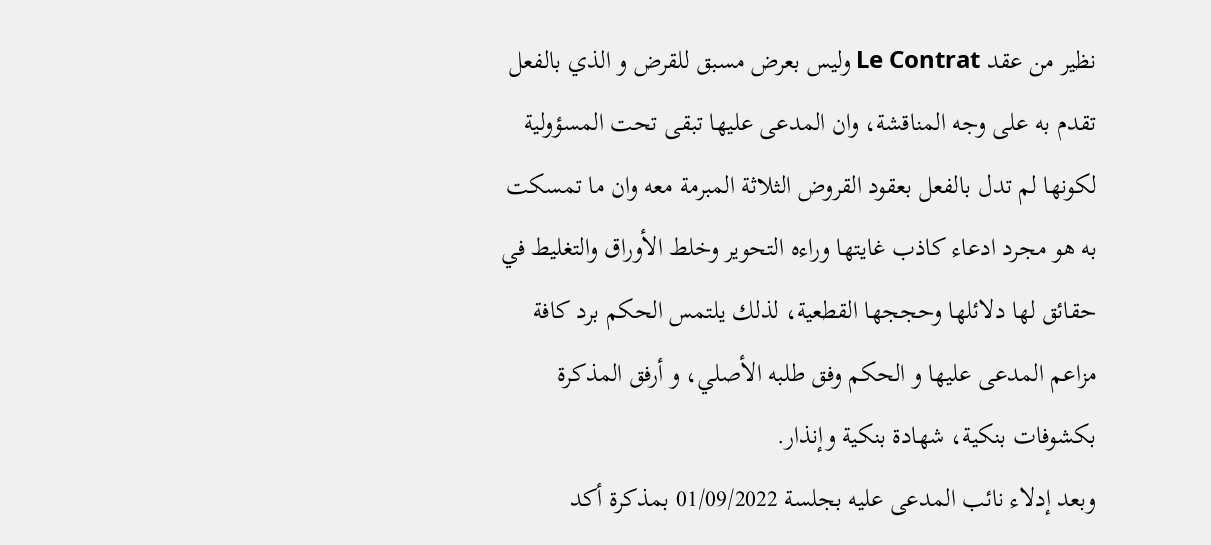نظير من عقد Le Contrat وليس بعرض مسبق للقرض و الذي بالفعل تقدم به على وجه المناقشة، وان المدعى عليها تبقى تحت المسؤولية لكونها لم تدل بالفعل بعقود القروض الثلاثة المبرمة معه وان ما تمسكت به هو مجرد ادعاء كاذب غايتها وراءه التحوير وخلط الأوراق والتغليط في حقائق لها دلائلها وحججها القطعية، لذلك يلتمس الحكم برد كافة مزاعم المدعى عليها و الحكم وفق طلبه الأصلي، و أرفق المذكرة بكشوفات بنكية، شهادة بنكية وإنذار.
وبعد إدلاء نائب المدعى عليه بجلسة 01/09/2022 بمذكرة أكد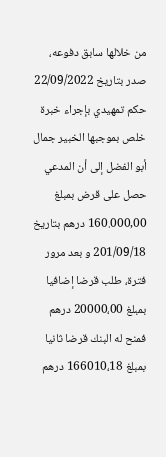من خلالها سابق دفوعه، صدر بتاريخ 22/09/2022 حكم تمهيدي بإجراء خبرة خلص بموجبها الخبير جمال أبو الفضل إلى أن المدعي حصل على قرض بمبلغ 160.000,00 درهم بتاريخ 201/09/18 و بعد مرور فترة، طلب قرضا إضافيا بمبلغ 20000،00 درهم فمنح له البنك قرضا ثانيا بمبلغ 166010،18 درهم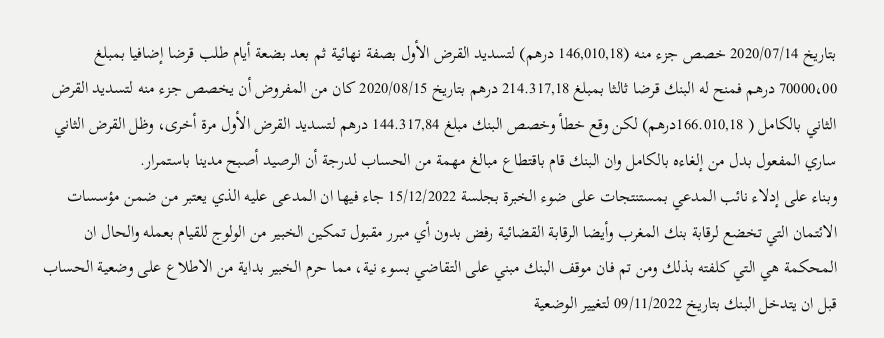بتاريخ 2020/07/14 خصص جزء منه (146,010,18 درهم) لتسديد القرض الأول بصفة نهائية ثم بعد بضعة أيام طلب قرضا إضافيا بمبلغ 70000،00 درهم فمنح له البنك قرضا ثالثا بمبلغ 214.317,18 درهم بتاريخ 2020/08/15 كان من المفروض أن يخصص جزء منه لتسديد القرض الثاني بالكامل ( 166.010,18درهم) لكن وقع خطأ وخصص البنك مبلغ 144.317,84 درهم لتسديد القرض الأول مرة أخرى، وظل القرض الثاني ساري المفعول بدل من إلغاءه بالكامل وان البنك قام باقتطاع مبالغ مهمة من الحساب لدرجة أن الرصيد أصبح مدينا باستمرار.
وبناء على إدلاء نائب المدعي بمستنتجات على ضوء الخبرة بجلسة 15/12/2022 جاء فيها ان المدعى عليه الذي يعتبر من ضمن مؤسسات الائتمان التي تخضع لرقابة بنك المغرب وأيضا الرقابة القضائية رفض بدون أي مبرر مقبول تمكين الخبير من الولوج للقيام بعمله والحال ان المحكمة هي التي كلفته بذلك ومن تم فان موقف البنك مبني على التقاضي بسوء نية، مما حرم الخبير بداية من الاطلاع على وضعية الحساب قبل ان يتدخل البنك بتاريخ 09/11/2022 لتغيير الوضعية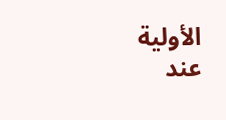الأولية عند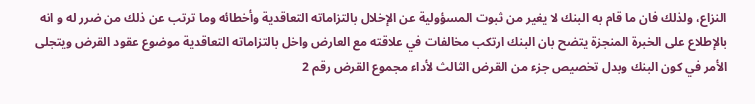النزاع، ولذلك فان ما قام به البنك لا يغير من ثبوت المسؤولية عن الإخلال بالتزاماته التعاقدية وأخطائه وما ترتب عن ذلك من ضرر له و انه بالإطلاع على الخبرة المنجزة يتضح بان البنك ارتكب مخالفات في علاقته مع العارض واخل بالتزاماته التعاقدية موضوع عقود القرض ويتجلى الأمر في كون البنك وبدل تخصيص جزء من القرض الثالث لأداء مجموع القرض رقم 2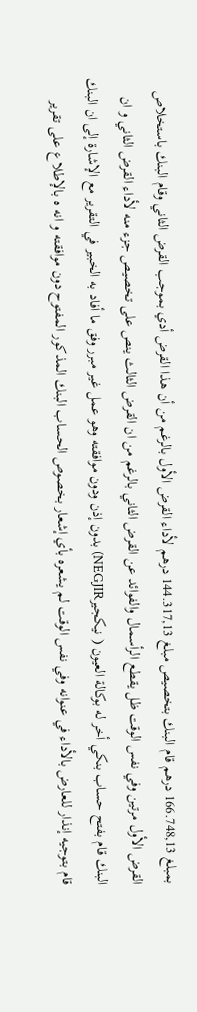بمبلغ 166.748,13 درهم قام البنك بتخصيص مبلغ 144.317,13 درهم لأداء القرض الأول بالرغم من أن هذا القرض أدي بموجب القرض الثاني وقام البنك باستخلاص القرض الأول مرتين وفي نفس الوقت ظل يقطع الرأسمال والفوائد عن القرض الثاني بالرغم من ان القرض الثالث ينص على تخصيص جزء منه لأداء القرض الثاني و ان البنك قام بفتح حساب بنكي أخر له بوكالة العيون ( نيكجيرNEGJIR) بدون إذن ودون موافقته وهو عمل غير مبرر وفق ما أفاد به الخبير في التقرير مع الإشارة إلى ان البنك قام بتوجيه إنذار للعارض بالأداء في عنوانه وفي نفس الوقت لم يشعره بأي إشعار بخصوص الحساب البنك المذكور المفتوح دون موافقته و انه ه بالإطلاع على تقرير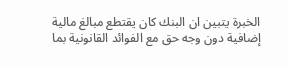الخبرة يتبين ان البنك كان يقتطع مبالغ مالية إضافية دون وجه حق مع الفوائد القانونية بما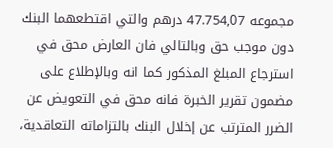مجموعه 47.754,07 درهم والتي اقتطعهما البنك دون موجب حق وبالتالي فان العارض محق في استرجاع المبلغ المذكور كما انه وبالإطلاع على مضمون تقرير الخبرة فانه محق في التعويض عن الضرر المترتب عن إخلال البنك بالتزاماته التعاقدية،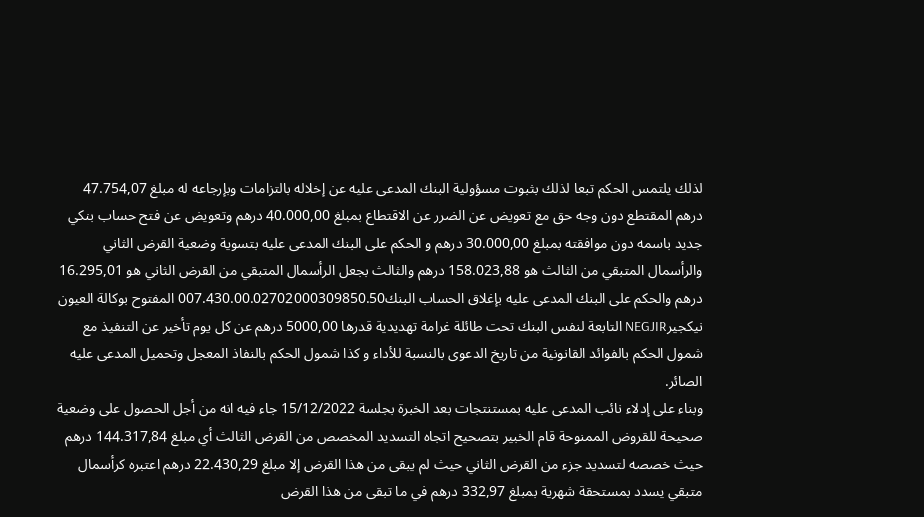لذلك يلتمس الحكم تبعا لذلك بثبوت مسؤولية البنك المدعى عليه عن إخلاله بالتزامات وبإرجاعه له مبلغ 47.754,07 درهم المقتطع دون وجه حق مع تعويض عن الضرر عن الاقتطاع بمبلغ 40.000,00 درهم وتعويض عن فتح حساب بنكي جديد باسمه دون موافقته بمبلغ 30.000,00 درهم و الحكم على البنك المدعى عليه بتسوية وضعية القرض الثاني والرأسمال المتبقي من الثالث هو 158.023,88 درهم والثالث بجعل الرأسمال المتبقي من القرض الثاني هو 16.295,01 درهم والحكم على البنك المدعى عليه بإغلاق الحساب البنك007.430.00.02702000309850.50 المفتوح بوكالة العيون نيكجيرNEGJIR التابعة لنفس البنك تحت طائلة غرامة تهديدية قدرها 5000,00 درهم عن كل يوم تأخير عن التنفيذ مع شمول الحكم بالفوائد القانونية من تاريخ الدعوى بالنسبة للأداء و كذا شمول الحكم بالنفاذ المعجل وتحميل المدعى عليه الصائر.
وبناء على إدلاء نائب المدعى عليه بمستنتجات بعد الخبرة بجلسة 15/12/2022 جاء فيه انه من أجل الحصول على وضعية صحيحة للقروض الممنوحة قام الخبير بتصحيح اتجاه التسديد المخصص من القرض الثالث أي مبلغ 144.317,84 درهم حيث خصصه لتسديد جزء من القرض الثاني حيث لم يبقى من هذا القرض إلا مبلغ 22.430,29 درهم اعتبره كرأسمال متبقي يسدد بمستحقة شهرية بمبلغ 332,97 درهم في ما تبقى من هذا القرض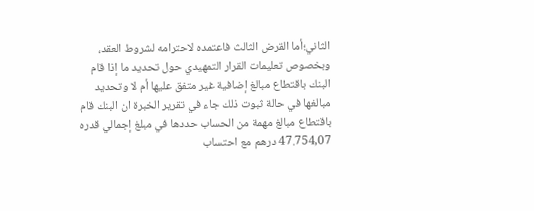الثاني؛أما القرض الثالث فاعتمده لاحترامه لشروط العقد، وبخصوص تعليمات القرار التمهيدي حول تحديد ما إذا قام البنك باقتطاع مبالغ إضافية غير متفق عليها أم لا وتحديد مبالغها في حالة ثبوت ذلك جاء في تقرير الخبرة ان البنك قام باقتطاع مبالغ مهمة من الحساب حددها في مبلغ إجمالي قدره 47.754,07 درهم مع احتساب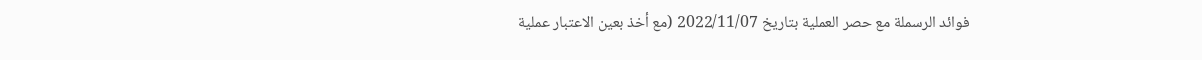فوائد الرسملة مع حصر العملية بتاريخ 2022/11/07 (مع أخذ بعين الاعتبار عملية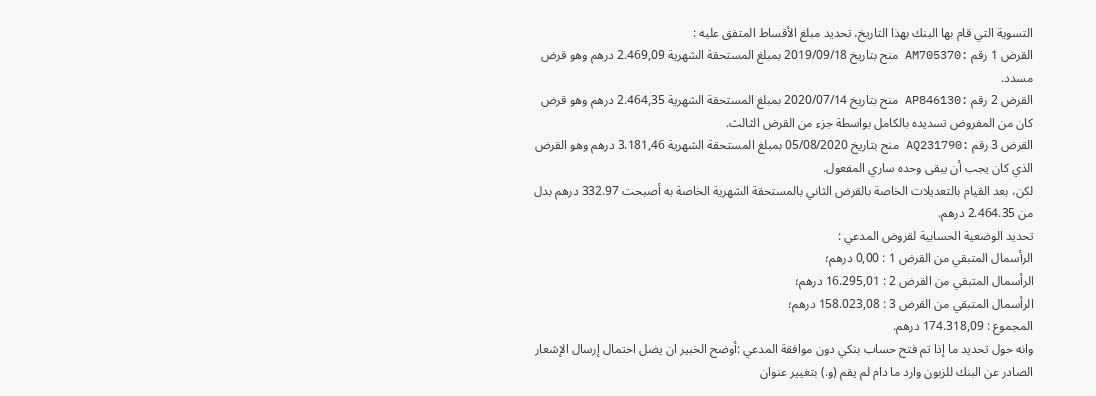التسوية التي قام بها البنك بهذا التاريخ، تحديد مبلغ الأقساط المتفق عليه :
القرض 1 رقم :AM705370 منح بتاريخ 2019/09/18 بمبلغ المستحقة الشهرية 2.469,09 درهم وهو قرض مسدد.
القرض 2 رقم :AP846130 منح بتاريخ 2020/07/14 بمبلغ المستحقة الشهرية 2.464,35 درهم وهو قرض كان من المفروض تسديده بالكامل بواسطة جزء من القرض الثالث.
القرض 3 رقم :AQ231790 منح بتاريخ 05/08/2020 بمبلغ المستحقة الشهرية 3.181,46 درهم وهو القرض الذي كان يجب أن يبقى وحده ساري المفعول.
لكن، بعد القيام بالتعديلات الخاصة بالقرض الثاني بالمستحقة الشهرية الخاصة به أصبحت 332.97 درهم بدل من 2.464.35 درهم.
تحديد الوضعية الحسابية لقروض المدعي :
الرأسمال المتبقي من القرض 1 : 0,00 درهم؛
الرأسمال المتبقي من القرض 2 : 16.295,01 درهم؛
الرأسمال المتبقي من القرض 3 : 158.023,08 درهم؛
المجموع : 174.318,09 درهم.
وانه حول تحديد ما إذا تم فتح حساب بنكي دون موافقة المدعي :أوضح الخبير ان يضل احتمال إرسال الإشعار الصادر عن البنك للزبون وارد ما دام لم يقم (و.) بتغيير عنوان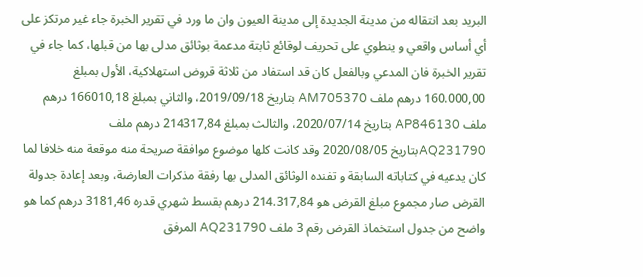البريد بعد انتقاله من مدينة الجديدة إلى مدينة العيون وان ما ورد في تقرير الخبرة جاء غير مرتكز على أي أساس واقعي و ينطوي على تحريف لوقائع ثابتة مدعمة بوثائق مدلى بها من قبلها، كما جاء في تقرير الخبرة فان المدعي وبالفعل كان قد استفاد من ثلاثة قروض استهلاكية، الأول بمبلغ 160.000,00 درهم ملف AM705370 بتاريخ 2019/09/18، والثاني بمبلغ 166010,18 درهم ملف AP846130 بتاريخ 2020/07/14، والثالث بمبلغ 214317,84 درهم ملف AQ231790بتاريخ 2020/08/05 وقد كانت كلها موضوع موافقة صريحة منه موقعة منه خلافا لما كان يدعيه في كتاباته السابقة و تفنده الوثائق المدلى بها رفقة مذكرات العارضة، وبعد إعادة جدولة القرض صار مجموع مبلغ القرض هو 214.317,84 درهم بقسط شهري قدره 3181,46 درهم كما هو واضح من جدول استخماذ القرض رقم 3 ملف AQ231790 المرفق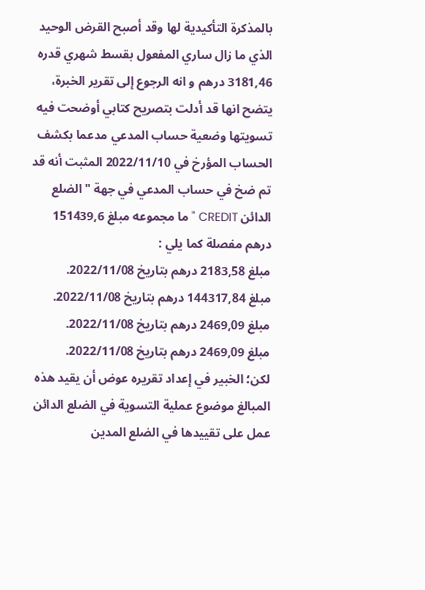بالمذكرة التأكيدية لها وقد أصبح القرض الوحيد الذي ما زال ساري المفعول بقسط شهري قدره 3181,46 درهم و انه الرجوع إلى تقرير الخبرة، يتضح انها قد أدلت بتصريح كتابي أوضحت فيه تسويتها وضعية حساب المدعي مدعما بكشف الحساب المؤرخ في 2022/11/10 المثبت أنه قد تم ضخ في حساب المدعي في جهة " الضلع الدائن CREDIT " ما مجموعه مبلغ 151439,6 درهم مفصلة كما يلي :
مبلغ 2183,58 درهم بتاريخ 2022/11/08.
مبلغ 144317,84 درهم بتاريخ 2022/11/08.
مبلغ 2469,09 درهم بتاريخ 2022/11/08.
مبلغ 2469,09 درهم بتاريخ 2022/11/08.
لكن؛ الخبير في إعداد تقريره عوض أن يقيد هذه المبالغ موضوع عملية التسوية في الضلع الدائن عمل على تقييدها في الضلع المدين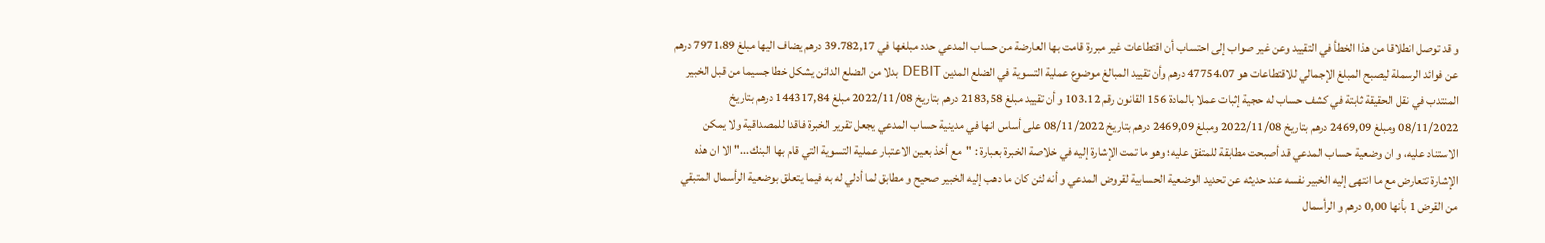و قد توصل انطلاقا من هذا الخطأ في التقييد وعن غير صواب إلى احتساب أن اقتطاعات غير مبررة قامت بها العارضة من حساب المدعي حدد مبلغها في 39.782,17 درهم يضاف اليها مبلغ 7971،89 درهم عن فوائد الرسملة ليصبح المبلغ الإجمالي للاقتطاعات هو 47754،07 درهم وأن تقييد المبالغ موضوع عملية التسوية في الضلع المدين DEBIT بدلا من الضلع الدائن يشكل خطا جسيما من قبل الخبير المنتدب في نقل الحقيقة ثابتة في كشف حساب له حجية إثبات عملا بالمادة 156 القانون رقم 103.12 و أن تقييد مبلغ 2183,58 درهم بتاريخ 2022/11/08 مبلغ 144317,84 درهم بتاريخ 08/11/2022 ومبلغ 2469,09 درهم بتاريخ 2022/11/08 ومبلغ 2469,09 درهم بتاريخ 08/11/2022 على أساس انها في مدينية حساب المدعي يجعل تقرير الخبرة فاقدا للمصداقية ولا يمكن الاستناد عليه، و ان وضعية حساب المدعي قد أصبحت مطابقة للمتفق عليه؛ وهو ما تمت الإشارة إليه في خلاصة الخبرة بعبارة : "مع أخذ بعين الاعتبار عملية التسوية التي قام بها البنك..." الا ان هذه الإشارة تتعارض مع ما انتهى إليه الخبير نفسه عند حديثه عن تحديد الوضعية الحسابية لقروض المدعي و أنه لئن كان ما دهب إليه الخبير صحيح و مطابق لما أدلي له به فيما يتعلق بوضعية الرأسمال المتبقي من القرض 1 بأنها 0,00 درهم و الرأسمال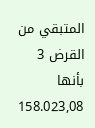المتبقي من القرض 3 بأنها 158.023,08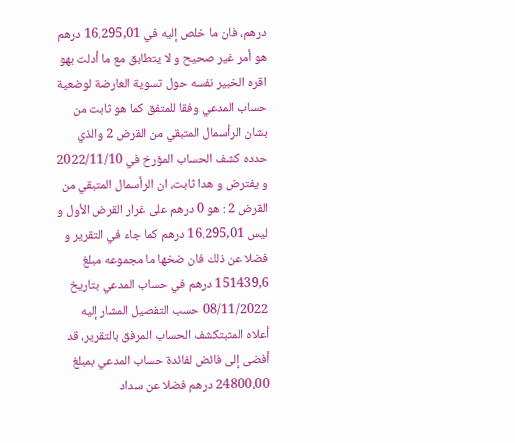درهم، فان ما خلص إليه في 16.295,01 درهم هو أمر غير صحيح و لا يتطابق مع ما أدلت بهو اقره الخبير نفسه حول تسوية العارضة لوضعية حساب المدعي وفقا للمتفق كما هو ثابت من بشان الرأسمال المتبقي من القرض 2 والذي حدده كشف الحساب المؤرخ في 2022/11/10 و يفترض و هدا ثابت، ان الرأسمال المتبقي من القرض 2 : هو 0 درهم على غرار القرض الأول و ليس 16.295,01 درهم كما جاء في التقرير و فضلا عن ذلك فان ضخها ما مجموعه مبلغ 151439,6 درهم في حساب المدعي بتاريخ 08/11/2022 حسب التفصيل المشار إليه أعلاه المثبتکشف الحساب المرفق بالتقرير، قد أفضى إلى فائض لفائدة حساب المدعي بمبلغ 24800،00 درهم فضلا عن سداد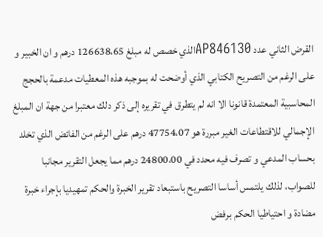القرض الثاني عدد AP846130الذي خصص له مبلغ 126638،65 درهم و ان الخبير و على الرغم من التصريح الكتابي الذي أوضحت له بموجبه هذه المعطيات مدعمة بالحجج المحاسبية المعتمدة قانونا الا انه لم يتطرق في تقريره إلى ذكر دلك معتبرا من جهة ان المبلغ الإجمالي للاقتطاعات الغير مبررة هو 47754،07 درهم على الرغم من الفائض الذي تخلد بحساب المدعي و تصرف فيه محدد في 24800،00 درهم مما يجعل التقرير مجانبا للصواب، لذلك يلتمس أساسا التصريح باستبعاد تقرير الخبرة والحكم تمهيديا بإجراء خبرة مضادة و احتياطيا الحكم برفض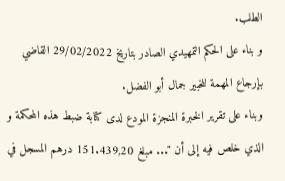الطلب.
و بناء على الحكم التمهيدي الصادر بتاريخ 29/02/2022 القاضي بإرجاع المهمة للخبير جمال أبو الفضل.
وبناء على تقرير الخبرة المنجزة المودع لدى كتابة ضبط هذه المحكمة و الذي خلص فيه إلى أن "... مبلغ 151.439,20 درهم المسجل في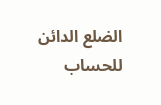الضلع الدائن للحساب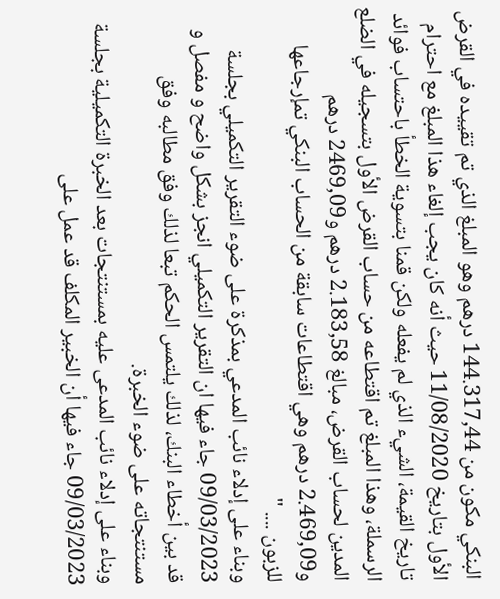البنكي مكون من 144.317,44 درهم وهو المبلغ الذي تم تقييده في القرض الأول بتاريخ 11/08/2020 حيث أنه كان يجب إلغاء هذا المبلغ مع احترام تاريخ القيمة، الشيء الذي لم يفعله ولكن قمنا بتسوية الخطأ باحتساب فوائد الرسملة، وهذا المبلغ تم اقتطاعه من حساب القرض الأول بتسجيله في الضلع المدين لحساب القرض، مبالغ 2.183,58 درهم و2469,09 درهم و2.469,09 درهم وهي اقتطاعات سابقة من الحساب البنكي تمإرجاعها للزبون .... "
وبناء على إدلاء نائب المدعي بمذكرة على ضوء التقرير التكميلي بجلسة 09/03/2023 جاء فيها ان التقرير التكميلي انجز بشكل واضح و مفصل و قد بين أخطاء البنك، لذلك يلتمس الحكم تبعا لذلك وفق مطالبه وفق مستنتجاته على ضوء الخبرة.
وبناء على إدلاء نائب المدعى عليه بمستنتجات بعد الخبرة التكميلية بجلسة 09/03/2023 جاء فيها أن الخبير المكلف قد عمل على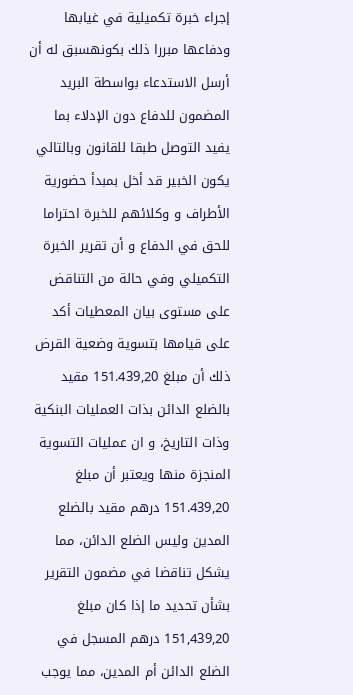إجراء خبرة تكميلية في غيابها ودفاعها مبررا ذلك بكونهسبق له أن أرسل الاستدعاء بواسطة البريد المضمون للدفاع دون الإدلاء بما يفيد التوصل طبقا للقانون وبالتالي يكون الخبير قد أخل بمبدأ حضورية الأطراف و وكلائهم للخبرة احتراما للحق في الدفاع و أن تقرير الخبرة التكميلي وفي حالة من التناقض على مستوى بيان المعطيات أكد على قيامها بتسوية وضعية القرض ذلك أن مبلغ 151.439,20 مقید بالضلع الدائن بذات العمليات البنكية وذات التاريخ، و ان عمليات التسوية المنجزة منها ويعتبر أن مبلغ 151.439,20 درهم مقيد بالضلع المدين وليس الضلع الدائن، مما يشكل تناقضا في مضمون التقرير بشأن تحديد ما إذا كان مبلغ 151,439,20 درهم المسجل في الضلع الدائن أم المدين، مما يوجب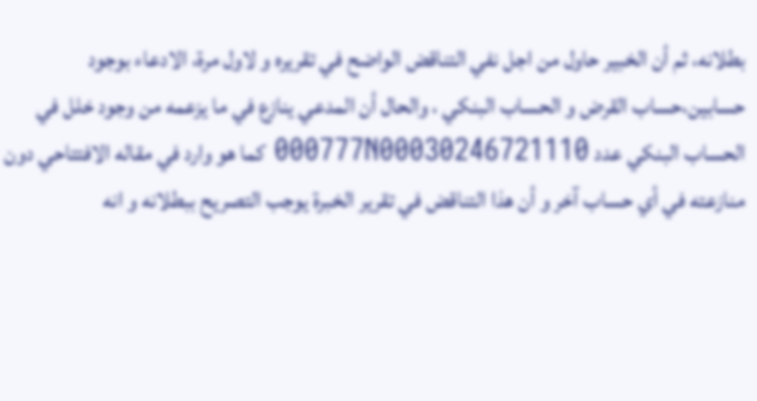بطلانه، ثم أن الخبير حاول من اجل نفي التناقض الواضح في تقريره و لاول مرة، الادعاء بوجود حسابين،حساب القرض و الحساب البنكي ، والحال أن المدعي ينازع في ما يزعمه من وجود خلل في الحساب البنكي عدد 000777N00030246721110 كما هو وارد في مقاله الافتتاحي دون منازعته في أي حساب آخر و أن هذا التناقض في تقرير الخبرة يوجب التصريح ببطلانه و انه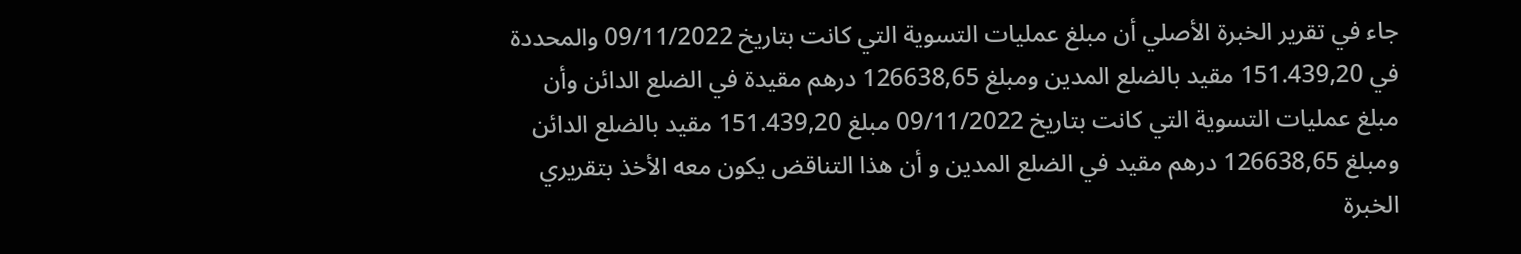جاء في تقرير الخبرة الأصلي أن مبلغ عمليات التسوية التي كانت بتاريخ 09/11/2022 والمحددة في 151.439,20 مقيد بالضلع المدين ومبلغ 126638,65 درهم مقيدة في الضلع الدائن وأن مبلغ عمليات التسوية التي كانت بتاريخ 09/11/2022 مبلغ 151.439,20 مقيد بالضلع الدائن ومبلغ 126638,65 درهم مقيد في الضلع المدين و أن هذا التناقض يكون معه الأخذ بتقريري الخبرة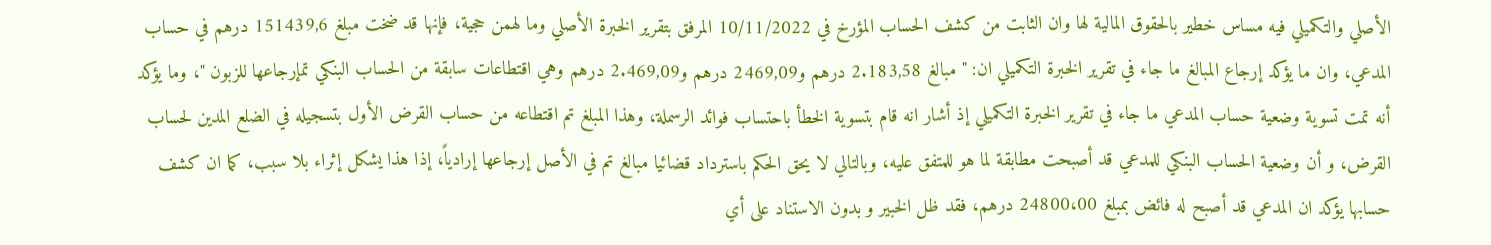الأصلي والتكميلي فيه مساس خطير بالحقوق المالية لها وان الثابت من كشف الحساب المؤرخ في 10/11/2022 المرفق بتقرير الخبرة الأصلي وما لهمن حجية، فإنها قد ضخت مبلغ 151439,6 درهم في حساب المدعي، وان ما يؤكد إرجاع المبالغ ما جاء في تقرير الخبرة التكميلي ان: " مبالغ 2.183,58 درهم و2469,09 درهم و2.469,09 درهم وهي اقتطاعات سابقة من الحساب البنكي تمإرجاعها للزبون "، وما يؤكد أنه تمت تسوية وضعية حساب المدعي ما جاء في تقرير الخبرة التكميلي إذ أشار انه قام بتسوية الخطأ باحتساب فوائد الرسملة، وهذا المبلغ تم اقتطاعه من حساب القرض الأول بتسجيله في الضلع المدين لحساب القرض، و أن وضعية الحساب البنكي للمدعي قد أصبحت مطابقة لما هو للمتفق عليه، وبالتالي لا يحق الحكم باسترداد قضائيا مبالغ تم في الأصل إرجاعها إرادياً، إذا هذا يشكل إثراء بلا سبب، كما ان كشف حسابها يؤكد ان المدعي قد أصبح له فائض بمبلغ 24800،00 درهم، فقد ظل الخبير و بدون الاستناد على أي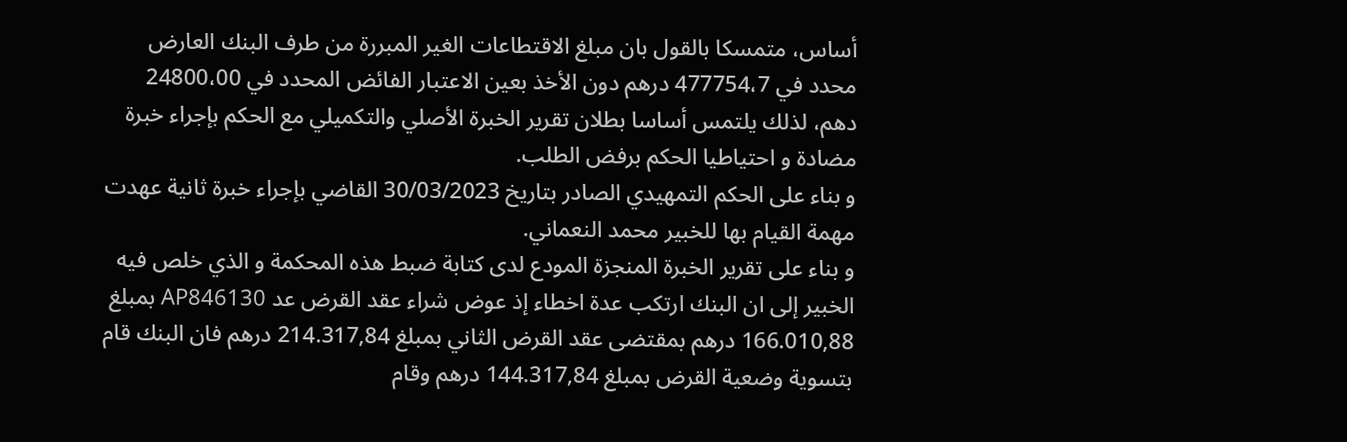أساس، متمسكا بالقول بان مبلغ الاقتطاعات الغير المبررة من طرف البنك العارض محدد في 477754،7 درهم دون الأخذ بعين الاعتبار الفائض المحدد في 24800،00 دهم، لذلك يلتمس أساسا بطلان تقرير الخبرة الأصلي والتكميلي مع الحكم بإجراء خبرة مضادة و احتياطيا الحكم برفض الطلب.
و بناء على الحكم التمهيدي الصادر بتاريخ 30/03/2023 القاضي بإجراء خبرة ثانية عهدت مهمة القيام بها للخبير محمد النعماني.
و بناء على تقرير الخبرة المنجزة المودع لدى كتابة ضبط هذه المحكمة و الذي خلص فيه الخبير إلى ان البنك ارتكب عدة اخطاء إذ عوض شراء عقد القرض عد AP846130 بمبلغ 166.010,88 درهم بمقتضى عقد القرض الثاني بمبلغ 214.317,84 درهم فان البنك قام بتسوية وضعية القرض بمبلغ 144.317,84 درهم وقام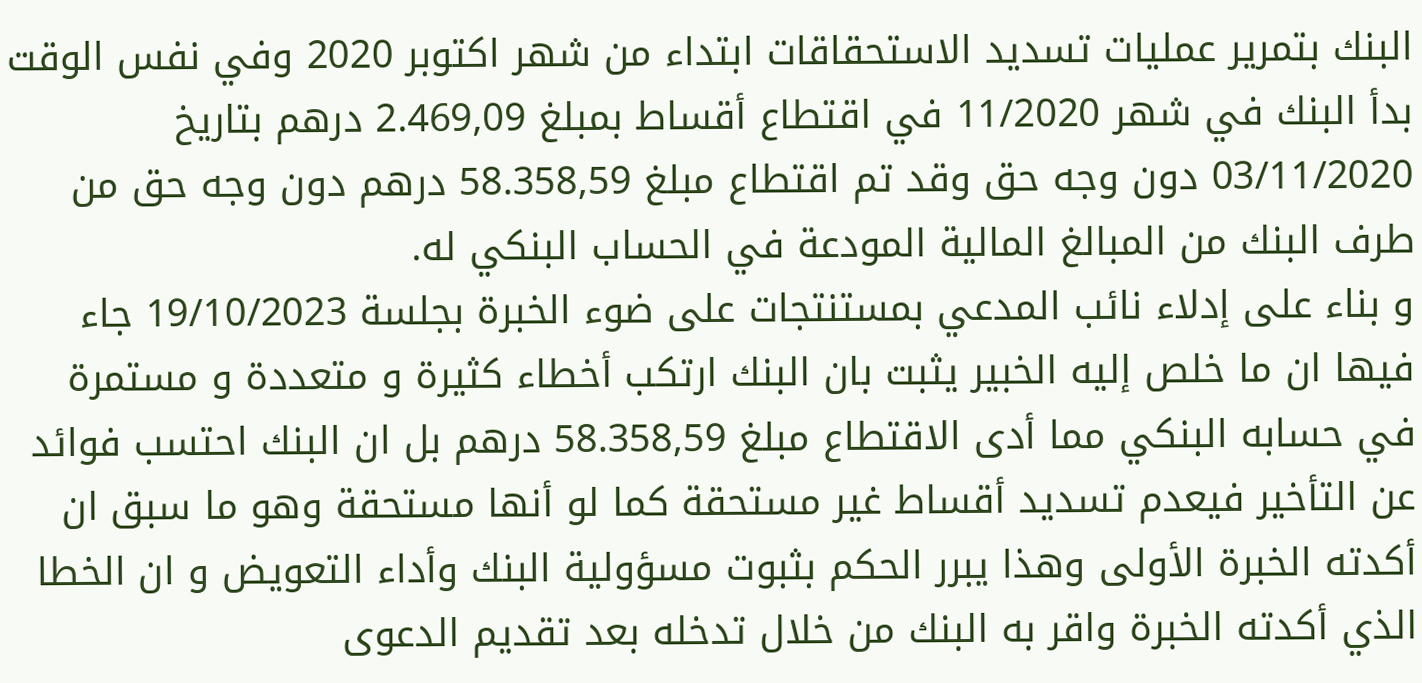البنك بتمرير عمليات تسديد الاستحقاقات ابتداء من شهر اكتوبر 2020 وفي نفس الوقت بدأ البنك في شهر 11/2020 في اقتطاع أقساط بمبلغ 2.469,09 درهم بتاريخ 03/11/2020 دون وجه حق وقد تم اقتطاع مبلغ 58.358,59 درهم دون وجه حق من طرف البنك من المبالغ المالية المودعة في الحساب البنكي له.
و بناء على إدلاء نائب المدعي بمستنتجات على ضوء الخبرة بجلسة 19/10/2023 جاء فيها ان ما خلص إليه الخبير يثبت بان البنك ارتكب أخطاء كثيرة و متعددة و مستمرة في حسابه البنكي مما أدى الاقتطاع مبلغ 58.358,59 درهم بل ان البنك احتسب فوائد عن التأخير فيعدم تسديد أقساط غير مستحقة كما لو أنها مستحقة وهو ما سبق ان أكدته الخبرة الأولى وهذا يبرر الحكم بثبوت مسؤولية البنك وأداء التعويض و ان الخطا الذي أكدته الخبرة واقر به البنك من خلال تدخله بعد تقديم الدعوى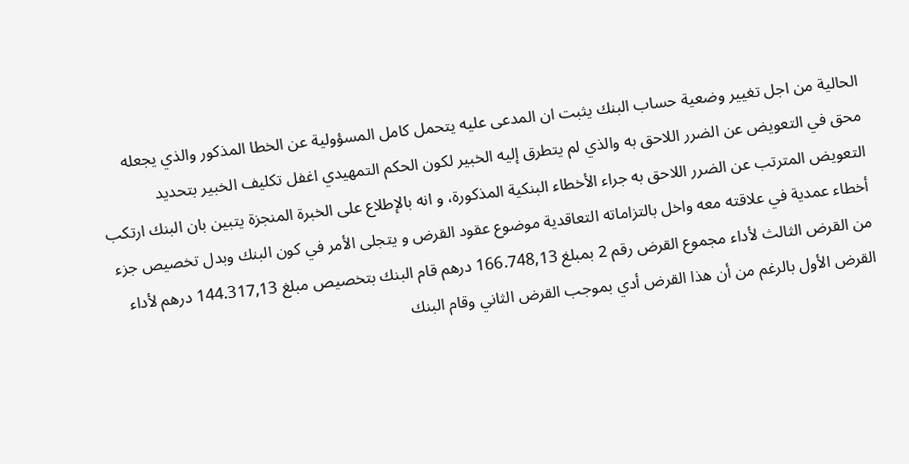الحالية من اجل تغيير وضعية حساب البنك يثبت ان المدعى عليه يتحمل كامل المسؤولية عن الخطا المذكور والذي يجعله محق في التعويض عن الضرر اللاحق به والذي لم يتطرق إليه الخبير لكون الحكم التمهيدي اغفل تكليف الخبير بتحديد التعويض المترتب عن الضرر اللاحق به جراء الأخطاء البنكية المذكورة، و انه بالإطلاع على الخبرة المنجزة يتبين بان البنك ارتكب أخطاء عمدية في علاقته معه واخل بالتزاماته التعاقدية موضوع عقود القرض و يتجلى الأمر في كون البنك وبدل تخصيص جزء من القرض الثالث لأداء مجموع القرض رقم 2 بمبلغ 166.748,13 درهم قام البنك بتخصيص مبلغ 144.317,13 درهم لأداء القرض الأول بالرغم من أن هذا القرض أدي بموجب القرض الثاني وقام البنك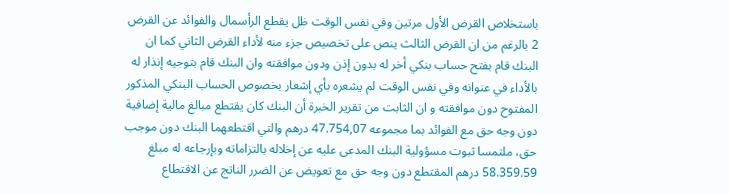باستخلاص القرض الأول مرتين وفي نفس الوقت ظل يقطع الرأسمال والفوائد عن القرض 2 بالرغم من ان القرض الثالث ينص على تخصيص جزء منه لأداء القرض الثاني كما ان البنك قام بفتح حساب بنكي أخر له بدون إذن ودون موافقته وان البنك قام بتوجيه إنذار له بالأداء في عنوانه وفي نفس الوقت لم يشعره بأي إشعار بخصوص الحساب البنكي المذكور المفتوح دون موافقته و ان الثابت من تقرير الخبرة أن البنك كان يقتطع مبالغ مالية إضافية دون وجه حق مع الفوائد بما مجموعه 47.754,07 درهم والتي اقتطعهما البنك دون موجب حق، ملتمسا ثبوت مسؤولية البنك المدعى عليه عن إخلاله بالتزاماته وبإرجاعه له مبلغ 58.359.59 درهم المقتطع دون وجه حق مع تعويض عن الضرر الناتج عن الاقتطاع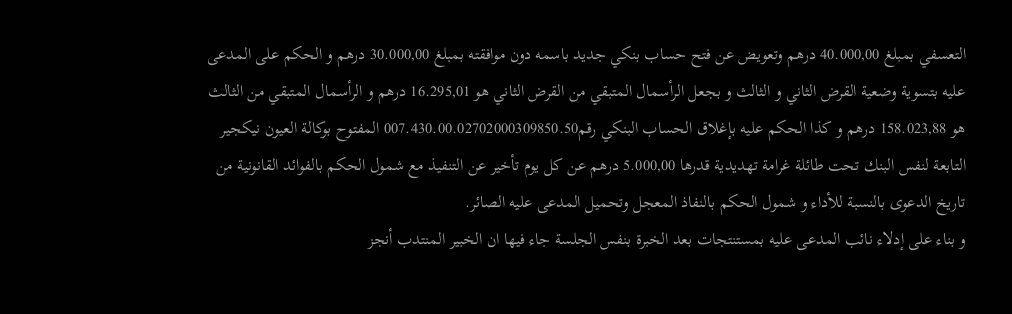التعسفي بمبلغ 40.000,00 درهم وتعويض عن فتح حساب بنكي جديد باسمه دون موافقته بمبلغ 30.000,00 درهم و الحكم على المدعى عليه بتسوية وضعية القرض الثاني و الثالث و بجعل الرأسمال المتبقي من القرض الثاني هو 16.295,01 درهم و الرأسمال المتبقي من الثالث هو 158.023,88 درهم و كذا الحكم عليه بإغلاق الحساب البنكي رقم007.430.00.02702000309850.50 المفتوح بوكالة العيون نيكجير التابعة لنفس البنك تحت طائلة غرامة تهديدية قدرها 5.000,00 درهم عن كل يوم تأخير عن التنفيذ مع شمول الحكم بالفوائد القانونية من تاريخ الدعوى بالنسبة للأداء و شمول الحكم بالنفاذ المعجل وتحميل المدعى عليه الصائر.
و بناء على إدلاء نائب المدعى عليه بمستنتجات بعد الخبرة بنفس الجلسة جاء فيها ان الخبير المنتدب أنجز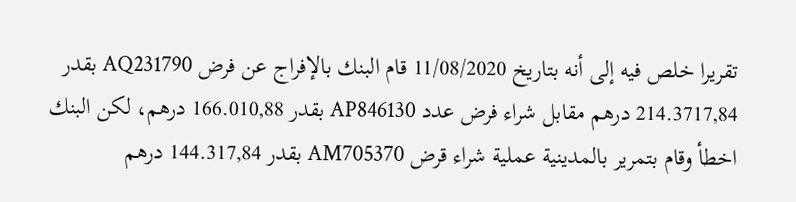تقريرا خلص فيه إلى أنه بتاريخ 11/08/2020 قام البنك بالإفراج عن فرض AQ231790 بقدر 214.3717,84 درهم مقابل شراء فرض عدد AP846130 بقدر 166.010,88 درهم، لكن البنك اخطأ وقام بتمرير بالمدينية عملية شراء قرض AM705370 بقدر 144.317,84 درهم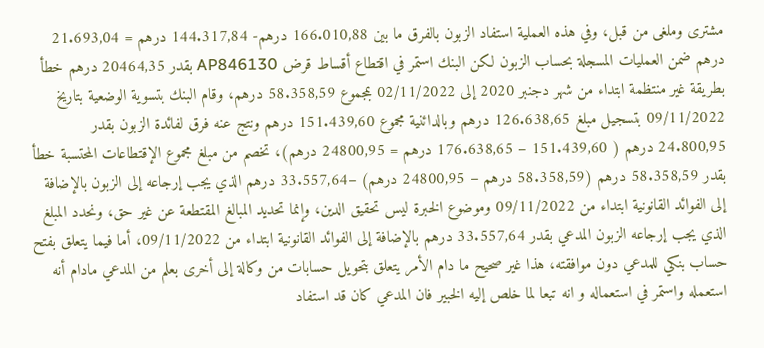مشترى وملغى من قبل، وفي هذه العملية استفاد الزبون بالفرق ما بين 166.010,88 درهم- 144.317,84 درهم = 21.693,04 درهم ضمن العمليات المسجلة بحساب الزبون لكن البنك استمر في اقتطاع أقساط قرض AP846130 بقدر 20464,35 درهم خطأ بطريقة غير منتظمة ابتداء من شهر دجنبر 2020 إلى 02/11/2022 بمجموع 58.358,59 درهم، وقام البنك بتسوية الوضعية بتاريخ 09/11/2022 بتسجيل مبلغ 126.638,65 درهم وبالدائنية مجموع 151.439,60 درهم ونتج عنه فرق لفائدة الزبون بقدر 24.800,95 درهم ( 151.439,60 – 176.638,65 درهم = 24800,95 درهم)، تخصم من مبلغ مجموع الإقتطاعات المحتسبة خطأ بقدر 58.358,59 درهم (58.358,59 درهم – 24800,95 درهم) –33.557,64 درهم الذي يجب إرجاعه إلى الزبون بالإضافة إلى الفوائد القانونية ابتداء من 09/11/2022 وموضوع الخبرة ليس تحقيق الدين، وإنما تحديد المبالغ المقتطعة عن غير حق، ونحدد المبلغ الذي يجب إرجاعه الزبون المدعي بقدر 33.557,64 درهم بالإضافة إلى الفوائد القانونية ابتداء من 09/11/2022، أما فيما يتعلق بفتح حساب بنكي للمدعي دون موافقته، هذا غير صحيح ما دام الأمر يتعلق بتحويل حسابات من وكالة إلى أخرى بعلم من المدعي مادام أنه استعمله واستمر في استعماله و انه تبعا لما خلص إليه الخبير فان المدعي كان قد استفاد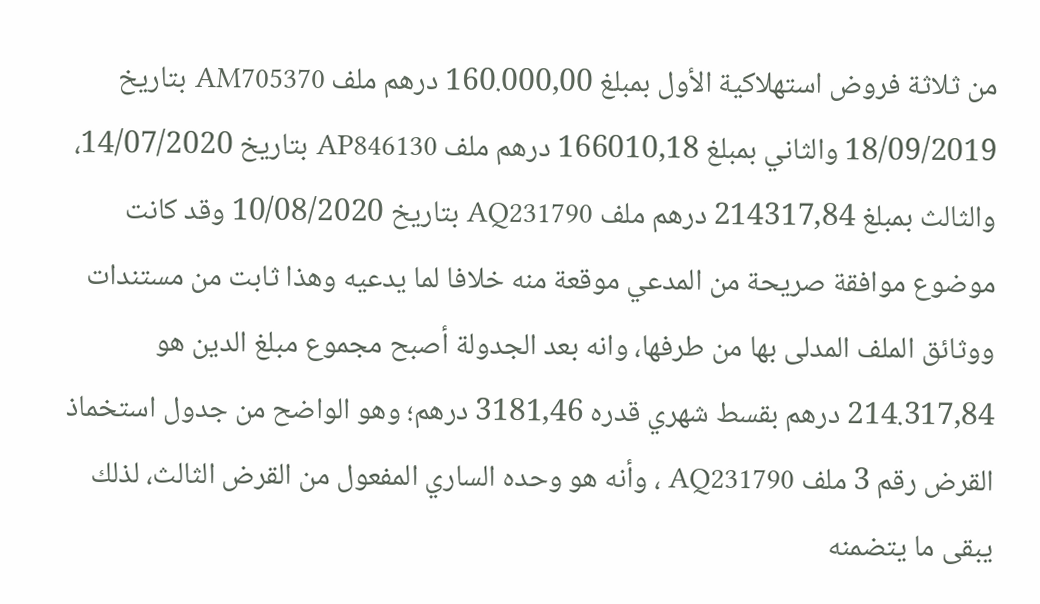من ثلاثة فروض استهلاكية الأول بمبلغ 160.000,00 درهم ملف AM705370 بتاريخ 18/09/2019 والثاني بمبلغ 166010,18 درهم ملف AP846130 بتاريخ 14/07/2020، والثالث بمبلغ 214317,84 درهم ملف AQ231790 بتاريخ 10/08/2020 وقد كانت موضوع موافقة صريحة من المدعي موقعة منه خلافا لما يدعيه وهذا ثابت من مستندات ووثائق الملف المدلى بها من طرفها، وانه بعد الجدولة أصبح مجموع مبلغ الدين هو 214.317,84 درهم بقسط شهري قدره 3181,46 درهم؛ وهو الواضح من جدول استخماذ القرض رقم 3 ملف AQ231790 ، وأنه هو وحده الساري المفعول من القرض الثالث، لذلك يبقى ما يتضمنه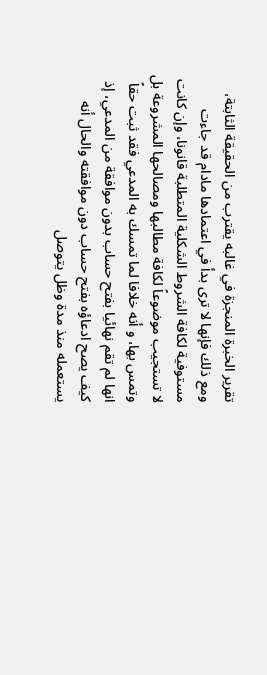تقرير الخبرة المنجزة في غالبه يقترب من الحقيقة الثابتة، ومع ذلك فإنها لا ترى بدأ في اعتمادها مادام قد جاءت مستوفية لكافة الشروط الشكلية المتطلبة قانونا، وإن كانت لا تستجيب موضوعاً لكافة مطالبها ومصالحها المشروعة بل وتمس بها، و أنه خلافا لما تمسك به المدعي فقد ثبت حقاً انها لم تقم نهائيا بفتح حساب بدون موافقة من المدعي، إذ كيف يصح ادعاؤه بفتح حساب دون موافقته والحال أنه يستعمله منذ مدة وظل يتوصل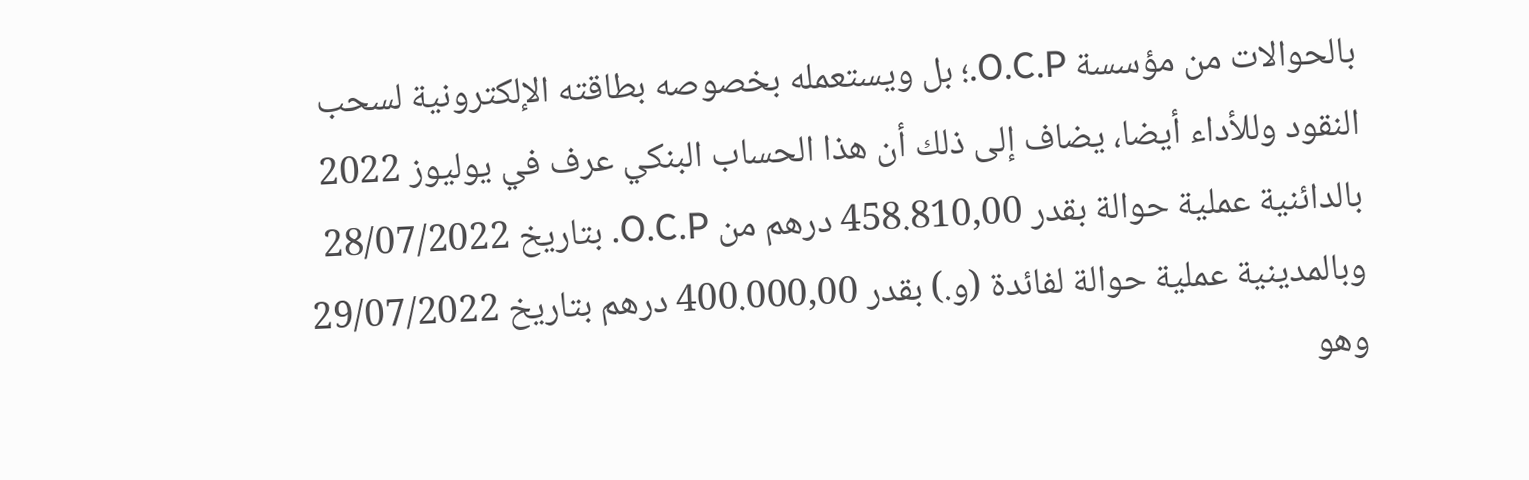بالحوالات من مؤسسة O.C.P.؛ بل ويستعمله بخصوصه بطاقته الإلكترونية لسحب النقود وللأداء أيضا، يضاف إلى ذلك أن هذا الحساب البنكي عرف في يوليوز 2022 بالدائنية عملية حوالة بقدر 458.810,00 درهم من O.C.P. بتاريخ 28/07/2022 وبالمدينية عملية حوالة لفائدة (و.) بقدر 400.000,00 درهم بتاريخ 29/07/2022 وهو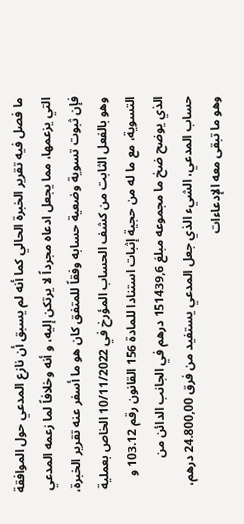ما فصل فيه تقرير الخبرة الحالي كما أنه لم يسبق أن نازع المدعي حول الموافقة التي يزعمها، مما يجعل ادعاه مجرداً لا يرتكن إليه، و أنه وخلافاً لما زعمه المدعي فإن ثبوت تسوية وضعية حسابه وفقاً للمتفق كان هو ما أسفر عنه تقرير الخبرة، وهو بالفعل الثابت من كشف الحساب المؤرخ في 10/11/2022 الخاص بعملية التسوية، مع ما له من حجية إثبات استنادا للمادة 156 القانون رقم 103.12 و الذي يوضح ضخ ما مجموعه مبلغ 151439,6 درهم في الجانب الدائن من حساب المدعي، الشيء الذي جعل المدعي يستفيد من فرق 24.800,00 درهم، وهو ما تبقى معه الإدعاءات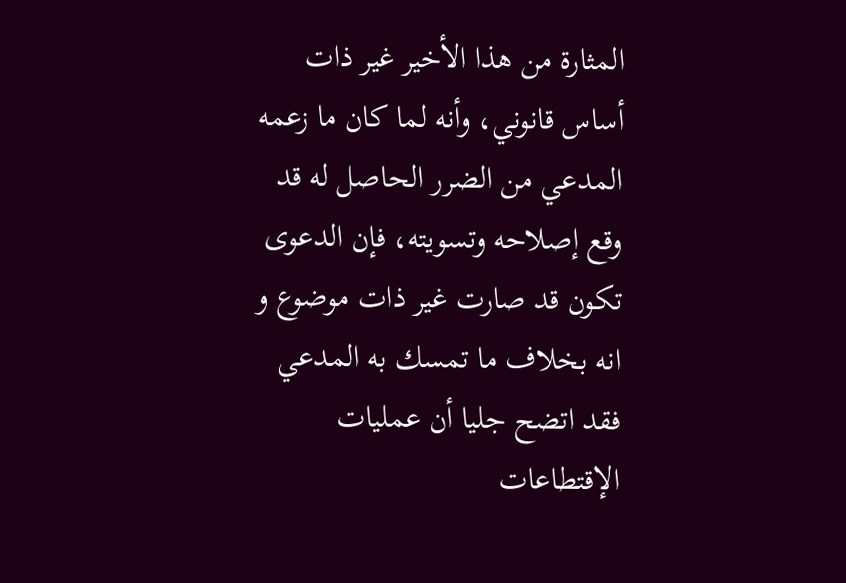المثارة من هذا الأخير غير ذات أساس قانوني، وأنه لما كان ما زعمه المدعي من الضرر الحاصل له قد وقع إصلاحه وتسويته، فإن الدعوى تكون قد صارت غير ذات موضوع و انه بخلاف ما تمسك به المدعي فقد اتضح جليا أن عمليات الإقتطاعات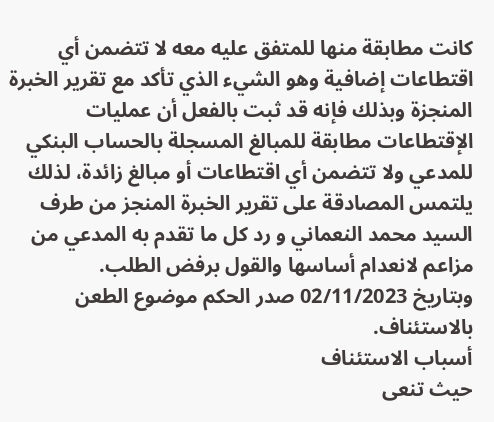كانت مطابقة منها للمتفق عليه معه لا تتضمن أي اقتطاعات إضافية وهو الشيء الذي تأكد مع تقرير الخبرة المنجزة وبذلك فإنه قد ثبت بالفعل أن عمليات الإقتطاعات مطابقة للمبالغ المسجلة بالحساب البنكي للمدعي ولا تتضمن أي اقتطاعات أو مبالغ زائدة، لذلك يلتمس المصادقة على تقرير الخبرة المنجز من طرف السيد محمد النعماني و رد كل ما تقدم به المدعي من مزاعم لانعدام أساسها والقول برفض الطلب.
وبتاريخ 02/11/2023 صدر الحكم موضوع الطعن بالاستئناف.
أسباب الاستئناف
حيث تنعى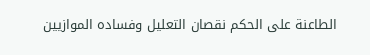الطاعنة على الحكم نقصان التعليل وفساده الموازيين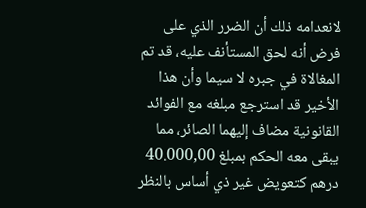لانعدامه ذلك أن الضرر الذي على فرض أنه لحق المستأنف عليه، قد تم المغالاة في جبره لا سيما وأن هذا الأخير قد استرجع مبلغه مع الفوائد القانونية مضاف إليهما الصائر، مما يبقى معه الحكم بمبلغ 40.000,00 درهم كتعويض غير ذي أساس بالنظر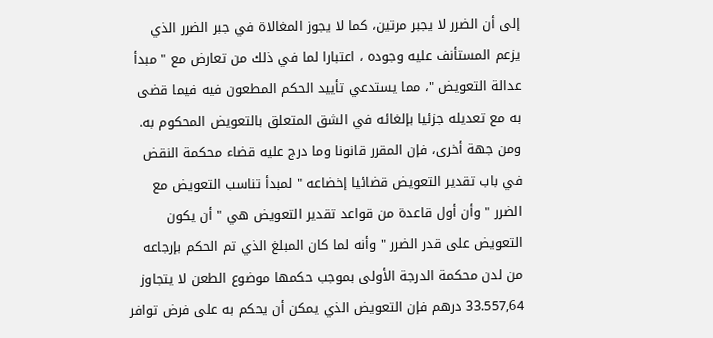إلى أن الضرر لا يجبر مرتين، كما لا يجوز المغالاة في جبر الضرر الذي يزعم المستأنف عليه وجوده ، اعتبارا لما في ذلك من تعارض مع " مبدأ عدالة التعويض "، مما يستدعي تأييد الحكم المطعون فيه فيما قضى به مع تعديله جزئيا بإلغائه في الشق المتعلق بالتعويض المحكوم به.
ومن جهة أخرى، فإن المقرر قانونا وما درج عليه قضاء محكمة النقض في باب تقدير التعويض قضائيا إخضاعه " لمبدأ تناسب التعويض مع الضرر " وأن أول قاعدة من قواعد تقدير التعويض هي " أن يكون التعويض على قدر الضرر " وأنه لما كان المبلغ الذي تم الحكم بإرجاعه من لدن محكمة الدرجة الأولى بموجب حكمها موضوع الطعن لا يتجاوز 33.557,64 درهم فإن التعويض الذي يمكن أن يحكم به على فرض توافر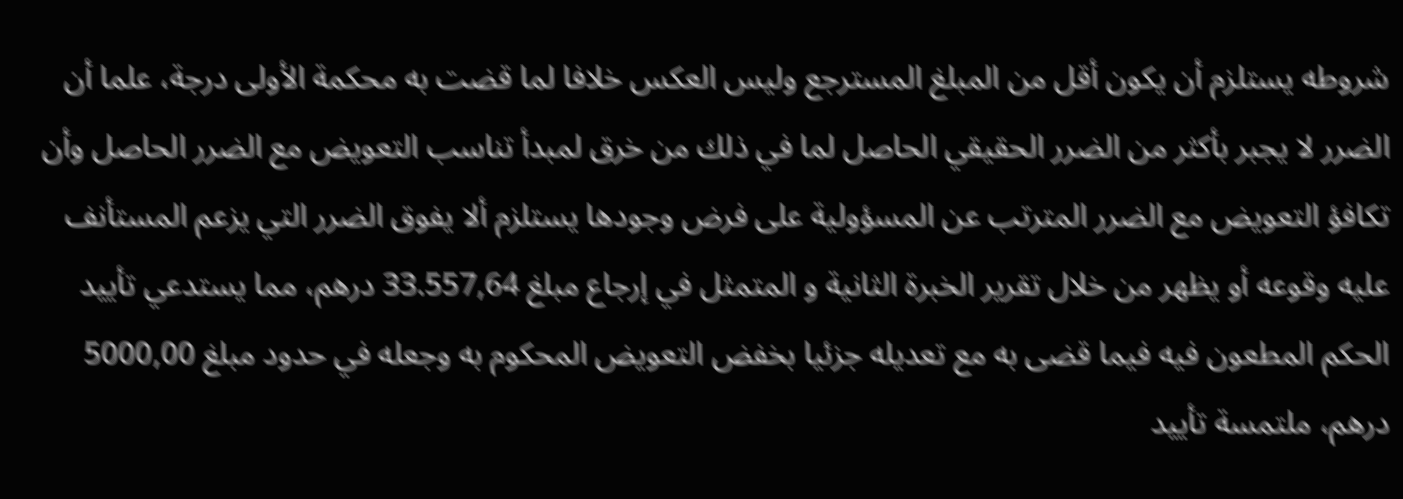شروطه يستلزم أن يكون أقل من المبلغ المسترجع وليس العكس خلافا لما قضت به محكمة الأولى درجة، علما أن الضرر لا يجبر بأكثر من الضرر الحقيقي الحاصل لما في ذلك من خرق لمبدأ تناسب التعويض مع الضرر الحاصل وأن تكافؤ التعويض مع الضرر المترتب عن المسؤولية على فرض وجودها يستلزم ألا يفوق الضرر التي يزعم المستأنف عليه وقوعه أو يظهر من خلال تقرير الخبرة الثانية و المتمثل في إرجاع مبلغ 33.557,64 درهم، مما يستدعي تأييد الحكم المطعون فيه فيما قضى به مع تعديله جزئيا بخفض التعويض المحكوم به وجعله في حدود مبلغ 5000,00 درهم، ملتمسة تأييد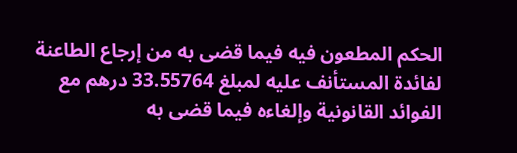الحكم المطعون فيه فيما قضى به من إرجاع الطاعنة لفائدة المستأنف عليه لمبلغ 33.55764 درهم مع الفوائد القانونية وإلغاءه فيما قضى به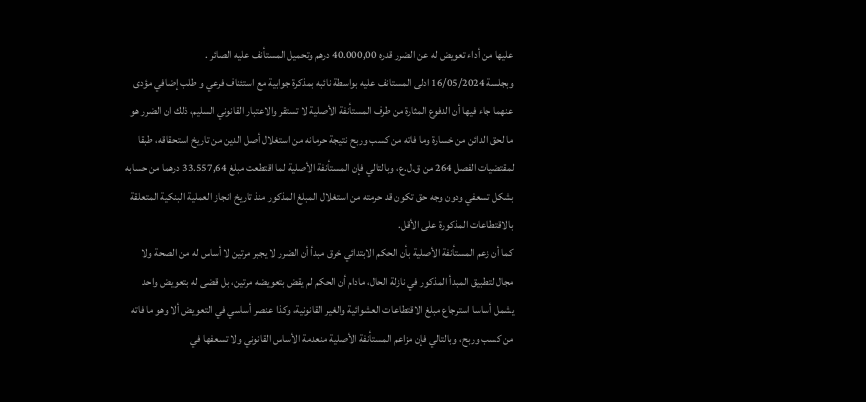عليها من أداء تعويض له عن الضرر قدره 40.000,00 درهم وتحميل المستأنف عليه الصائر .
وبجلسة 16/05/2024 ادلى المستانف عليه بواسطة نائبه بمذكرة جوابية مع استئناف فرعي و طلب إضافي مؤدى عنهما جاء فيها أن الدفوع المثارة من طرف المستأنفة الأصلية لا تستقر والاعتبار القانوني السليم، ذلك ان الضرر هو ما لحق الدائن من خسارة وما فاته من كسب وربح نتيجة حرمانه من استغلال أصل الدين من تاريخ استحقاقه، طبقا لمقتضيات الفصل 264 من ق.ل.ع، وبالتالي فإن المستأنفة الأصلية لما اقتطعت مبلغ 33.557,64 درهما من حسابه بشكل تسعفي ودون وجه حق تكون قد حرمته من استغلال المبلغ المذكور منذ تاريخ انجاز العملية البنكية المتعلقة بالاقتطاعات المذكورة على الأقل.
كما أن زعم المستأنفة الأصلية بأن الحكم الابتدائي خرق مبدأ أن الضرر لا يجبر مرتين لا أساس له من الصحة ولا مجال لتطبيق المبدأ المذكور في نازلة الحال، مادام أن الحكم لم يقض بتعويضه مرتين، بل قضى له بتعويض واحد يشمل أساسا استرجاع مبلغ الاقتطاعات العشوائية والغير القانونية، وكذا عنصر أساسي في التعويض ألا وهو ما فاته من كسب وربح، وبالتالي فإن مزاعم المستأنفة الأصلية منعدمة الأساس القانوني ولا تسعفها في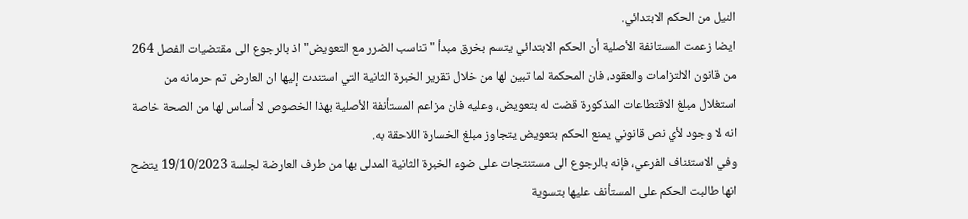النيل من الحكم الابتدائي.
ايضا زعمت المستانفة الأصلية أن الحكم الابتدائي يتسم بخرق مبدأ " تناسب الضرر مع التعويض" اذ بالرجوع الى مقتضيات الفصل 264 من قانون الالتزامات والعقود، فان المحكمة لما تبين لها من خلال تقرير الخبرة الثانية التي استندت إليها ان العارض تم حرمانه من استغلال مبلغ الاقتطاعات المذكورة قضت له بتعويض، وعليه فان مزاعم المستأنفة الأصلية بهذا الخصوص لا أساس لها من الصحة خاصة انه لا وجود لأي نص قانوني يمنع الحكم بتعويض يتجاوز مبلغ الخسارة اللاحقة به.
وفي الاستئناف الفرعي، فإنه بالرجوع الى مستنتجات على ضوء الخبرة الثانية المدلى بها من طرف العارضة لجلسة 19/10/2023 يتضح انها طالبت الحكم على المستأنف عليها بتسوية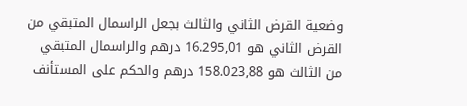وضعية القرض الثاني والثالث بجعل الراسمال المتبقي من القرض الثاني هو 16.295,01 درهم والراسمال المتبقي من الثالث هو 158.023,88 درهم والحكم على المستأنف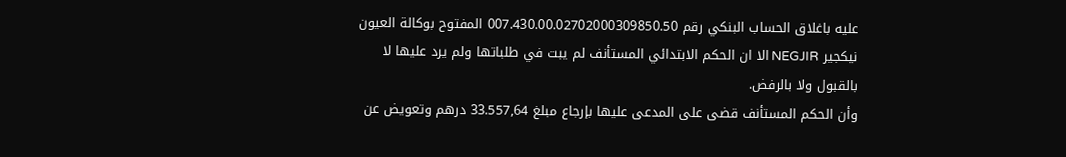عليه باغلاق الحساب البنكي رقم 007.430.00.02702000309850.50 المفتوح بوكالة العيون نيكجير NEGJIR الا ان الحكم الابتدائي المستأنف لم يبت في طلباتها ولم يرد عليها لا بالقبول ولا بالرفض.
وأن الحكم المستأنف قضى على المدعى عليها بإرجاع مبلغ 33.557,64 درهم وتعويض عن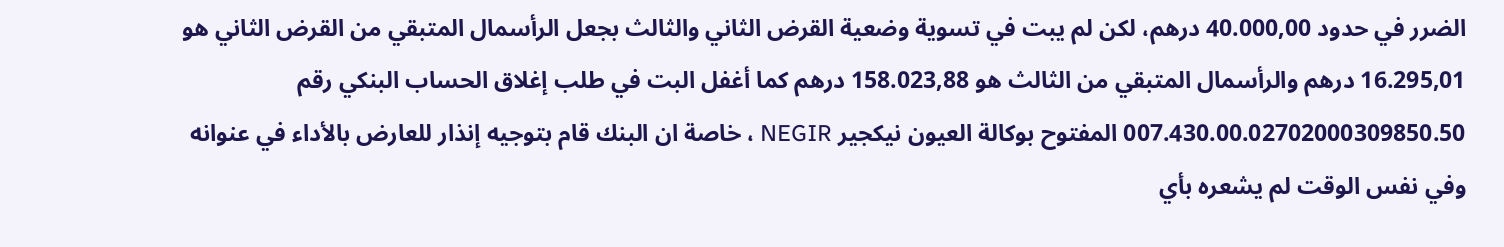الضرر في حدود 40.000,00 درهم، لكن لم يبت في تسوية وضعية القرض الثاني والثالث بجعل الرأسمال المتبقي من القرض الثاني هو 16.295,01 درهم والرأسمال المتبقي من الثالث هو 158.023,88 درهم كما أغفل البت في طلب إغلاق الحساب البنكي رقم 007.430.00.02702000309850.50 المفتوح بوكالة العيون نيكجير NEGIR ، خاصة ان البنك قام بتوجيه إنذار للعارض بالأداء في عنوانه وفي نفس الوقت لم يشعره بأي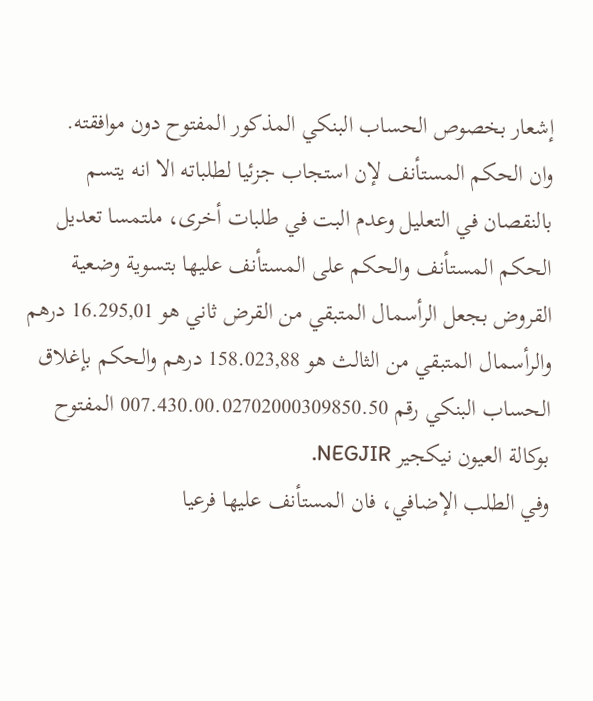إشعار بخصوص الحساب البنكي المذكور المفتوح دون موافقته.
وان الحكم المستأنف لإن استجاب جزئيا لطلباته الا انه يتسم بالنقصان في التعليل وعدم البت في طلبات أخرى، ملتمسا تعديل الحكم المستأنف والحكم على المستأنف عليها بتسوية وضعية القروض بجعل الرأسمال المتبقي من القرض ثاني هو 16.295,01 درهم والرأسمال المتبقي من الثالث هو 158.023,88 درهم والحكم بإغلاق الحساب البنكي رقم 007.430.00.02702000309850.50 المفتوح بوكالة العيون نيكجير NEGJIR.
وفي الطلب الإضافي، فان المستأنف عليها فرعيا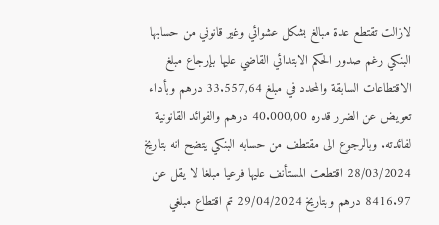لازالت تقتطع عدة مبالغ بشكل عشوائي وغير قانوني من حسابها البنكي رغم صدور الحكم الابتدائي القاضي عليها بإرجاع مبلغ الاقتطاعات السابقة والمحدد في مبلغ 33.557,64 درهم وبأداء تعويض عن الضرر قدره 40.000,00 درهم والفوائد القانونية لفائدته. وبالرجوع الى مقتطف من حسابه البنكي يتضح انه بتاريخ 28/03/2024 اقتطعت المستأنف عليها فرعيا مبلغا لا يقل عن 8416.97 درهم وبتاريخ 29/04/2024 تم اقتطاع مبلغي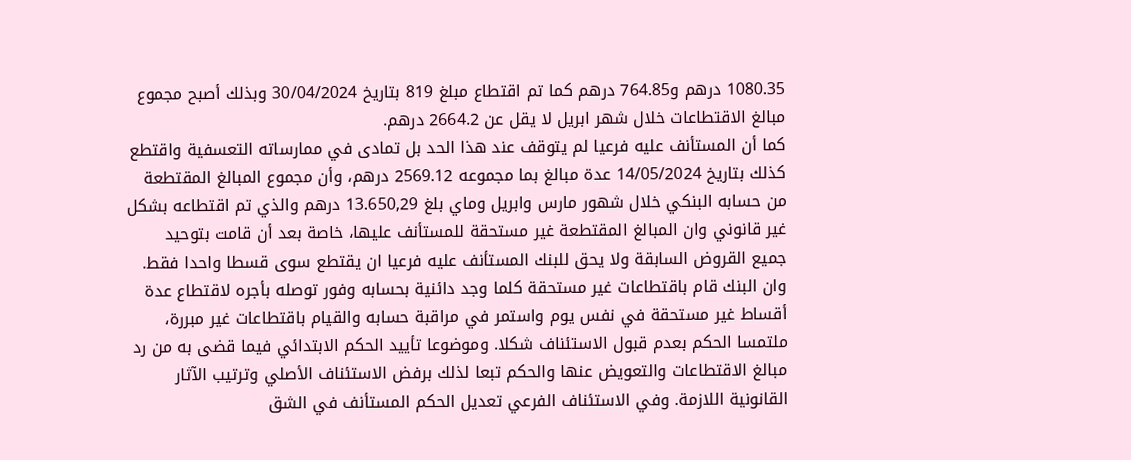1080.35 درهم و764.85 درهم كما تم اقتطاع مبلغ 819 بتاريخ 30/04/2024 وبذلك أصبح مجموع مبالغ الاقتطاعات خلال شهر ابريل لا يقل عن 2664.2 درهم.
كما أن المستأنف عليه فرعيا لم يتوقف عند هذا الحد بل تمادى في ممارساته التعسفية واقتطع كذلك بتاريخ 14/05/2024 عدة مبالغ بما مجموعه 2569.12 درهم، وأن مجموع المبالغ المقتطعة من حسابه البنكي خلال شهور مارس وابريل وماي بلغ 13.650,29 درهم والذي تم اقتطاعه بشكل غير قانوني وان المبالغ المقتطعة غير مستحقة للمستأنف عليها، خاصة بعد أن قامت بتوحيد جميع القروض السابقة ولا يحق للبنك المستأنف عليه فرعيا ان يقتطع سوى قسطا واحدا فقط. وان البنك قام باقتطاعات غير مستحقة كلما وجد دائنية بحسابه وفور توصله بأجره لاقتطاع عدة أقساط غير مستحقة في نفس يوم واستمر في مراقبة حسابه والقيام باقتطاعات غير مبررة، ملتمسا الحكم بعدم قبول الاستئناف شكلا. وموضوعا تأييد الحكم الابتدائي فيما قضى به من رد مبالغ الاقتطاعات والتعويض عنها والحكم تبعا لذلك برفض الاستئناف الأصلي وترتيب الآثار القانونية اللازمة. وفي الاستئناف الفرعي تعديل الحكم المستأنف في الشق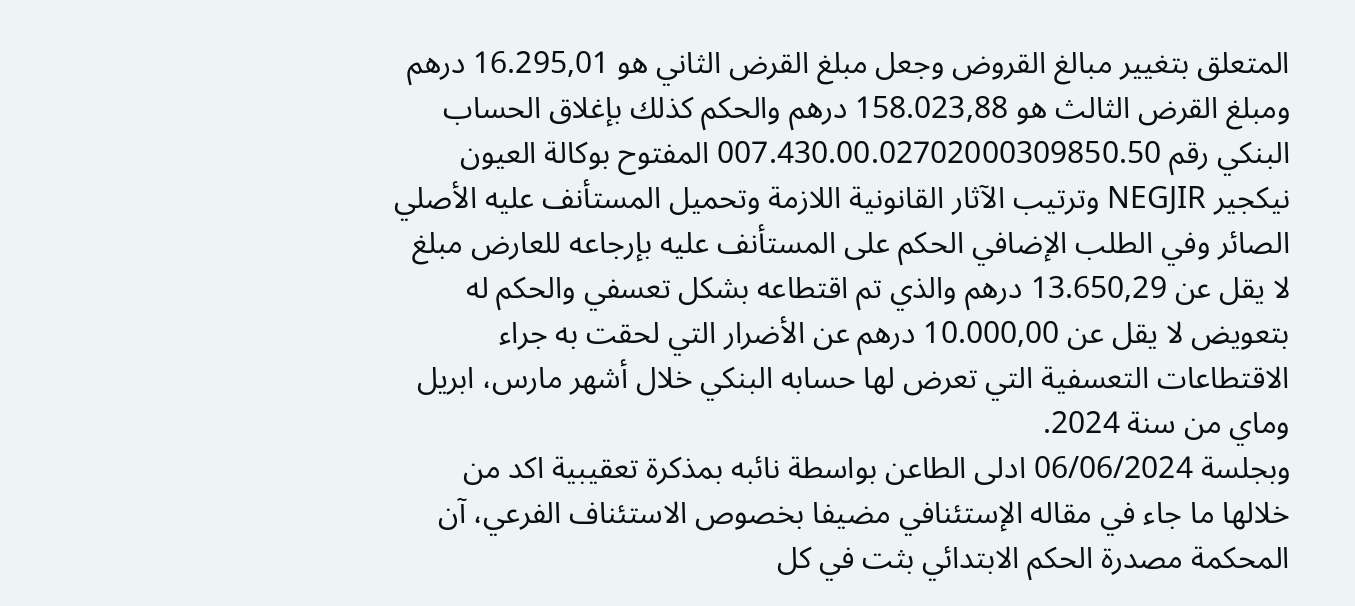المتعلق بتغيير مبالغ القروض وجعل مبلغ القرض الثاني هو 16.295,01 درهم ومبلغ القرض الثالث هو 158.023,88 درهم والحكم كذلك بإغلاق الحساب البنكي رقم 007.430.00.02702000309850.50 المفتوح بوكالة العيون نيكجير NEGJIR وترتيب الآثار القانونية اللازمة وتحميل المستأنف عليه الأصلي الصائر وفي الطلب الإضافي الحكم على المستأنف عليه بإرجاعه للعارض مبلغ لا يقل عن 13.650,29 درهم والذي تم اقتطاعه بشكل تعسفي والحكم له بتعويض لا يقل عن 10.000,00 درهم عن الأضرار التي لحقت به جراء الاقتطاعات التعسفية التي تعرض لها حسابه البنكي خلال أشهر مارس، ابريل وماي من سنة 2024.
وبجلسة 06/06/2024 ادلى الطاعن بواسطة نائبه بمذكرة تعقيبية اكد من خلالها ما جاء في مقاله الإستئنافي مضيفا بخصوص الاستئناف الفرعي، آن المحكمة مصدرة الحكم الابتدائي بثت في كل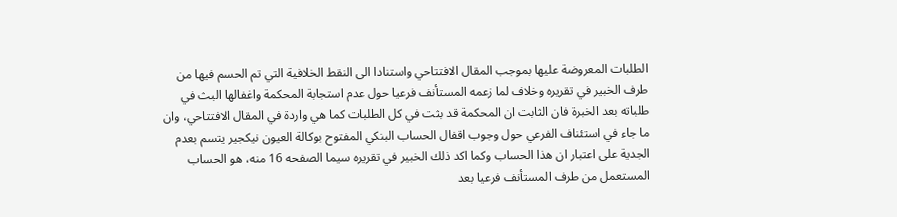الطلبات المعروضة عليها بموجب المقال الافتتاحي واستنادا الى النقط الخلافية التي تم الحسم فيها من طرف الخبير في تقريره وخلاف لما زعمه المستأنف فرعيا حول عدم استجابة المحكمة واغفالها البث في طلباته بعد الخبرة فان الثابت ان المحكمة قد بثت في كل الطلبات كما هي واردة في المقال الافتتاحي، وان ما جاء في استئناف الفرعي حول وجوب اقفال الحساب البنكي المفتوح بوكالة العيون نيكجير يتسم بعدم الجدية على اعتبار ان هذا الحساب وكما اكد ذلك الخبير في تقريره سيما الصفحه 16 منه، هو الحساب المستعمل من طرف المستأنف فرعيا بعد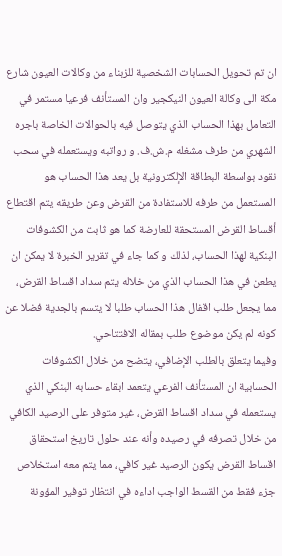ان تم تحويل الحسابات الشخصية للزبناء من وكالات العيون شارع مكة الى وكالة العيون النيكجير وان المستأنف فرعيا مستمر في التعامل بهذا الحساب الذي يتوصل فيه بالحوالات الخاصة باجره الشهري من طرف مشغله م.ش.ف. و رواتبه ويستعمله في سحب نقود بواسطة البطاقة الإلكترونية بل يعد هذا الحساب هو المستعمل من طرفه للاستفادة من القرض وعن طريقه يتم اقتطاع أقساط القرض المستحقة للعارضة كما هو ثابت من الكشوفات البنكية لهذا الحساب، لذلك و كما جاء في تقرير الخبرة لا يمكن ان يطعن في هذا الحساب الذي من خلاله يتم سداد اقساط القرض، مما يجعل طلب اقفال هذا الحساب طلبا لا يتسم بالجدية فضلا عن كونه لم يكن موضوع طلب بمقاله الافتتاحي.
وفيما يتعلق بالطلب الإضافي، يتضح من خلال الكشوفات الحسابية ان المستأنف الفرعي يتعمد ابقاء حسابه البنكي الذي يستعمله في سداد اقساط القرض، غير متوفر على الرصيد الكافي من خلال تصرفه في رصيده وأنه عند حلول تاريخ استحقاق اقساط القرض يكون الرصيد غير كافي، مما يتم معه استخلاص جزء فقط من القسط الواجب اداءه في انتظار توفير المؤونة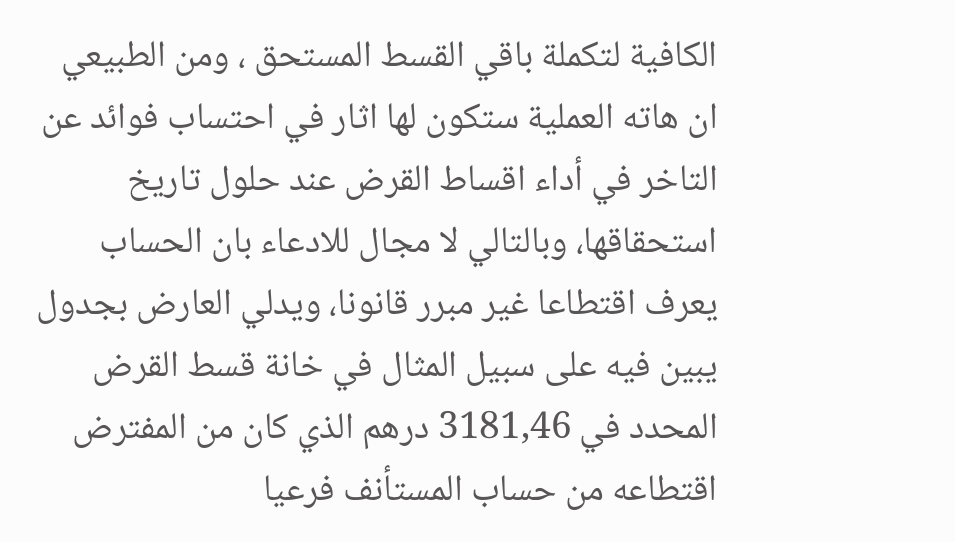الكافية لتكملة باقي القسط المستحق ، ومن الطبيعي ان هاته العملية ستكون لها اثار في احتساب فوائد عن التاخر في أداء اقساط القرض عند حلول تاريخ استحقاقها، وبالتالي لا مجال للادعاء بان الحساب يعرف اقتطاعا غير مبرر قانونا، ويدلي العارض بجدول يبين فيه على سبيل المثال في خانة قسط القرض المحدد في 3181,46 درهم الذي كان من المفترض اقتطاعه من حساب المستأنف فرعيا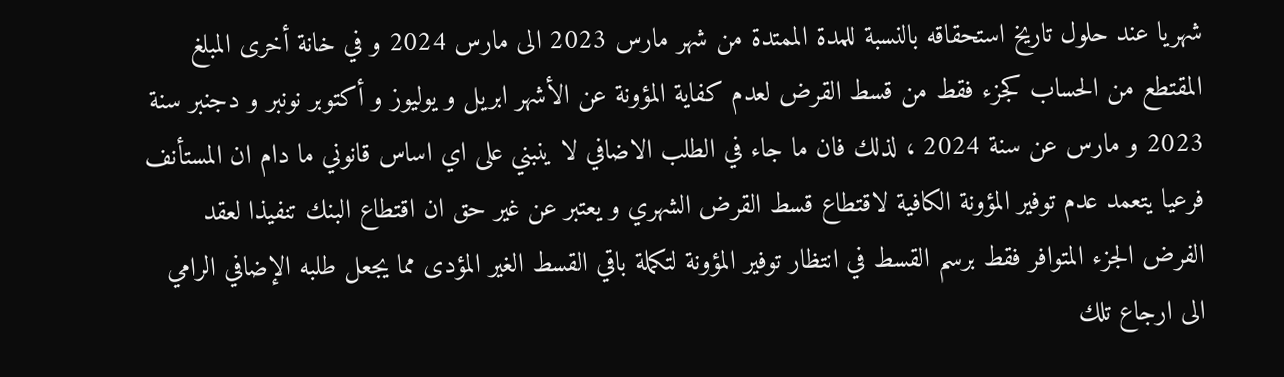شهريا عند حلول تاريخ استحقاقه بالنسبة للمدة الممتدة من شهر مارس 2023 الى مارس 2024 و في خانة أخرى المبلغ المقتطع من الحساب كجزء فقط من قسط القرض لعدم كفاية المؤونة عن الأشهر ابريل و يوليوز و أكتوبر نونبر و دجنبر سنة 2023 و مارس عن سنة 2024 ، لذلك فان ما جاء في الطلب الاضافي لا ينبني على اي اساس قانوني ما دام ان المستأنف فرعيا يتعمد عدم توفير المؤونة الكافية لاقتطاع قسط القرض الشهري و يعتبر عن غير حق ان اقتطاع البنك تنفيذا لعقد الفرض الجزء المتوافر فقط برسم القسط في انتظار توفير المؤونة لتكملة باقي القسط الغير المؤدى مما يجعل طلبه الإضافي الرامي الى ارجاع تلك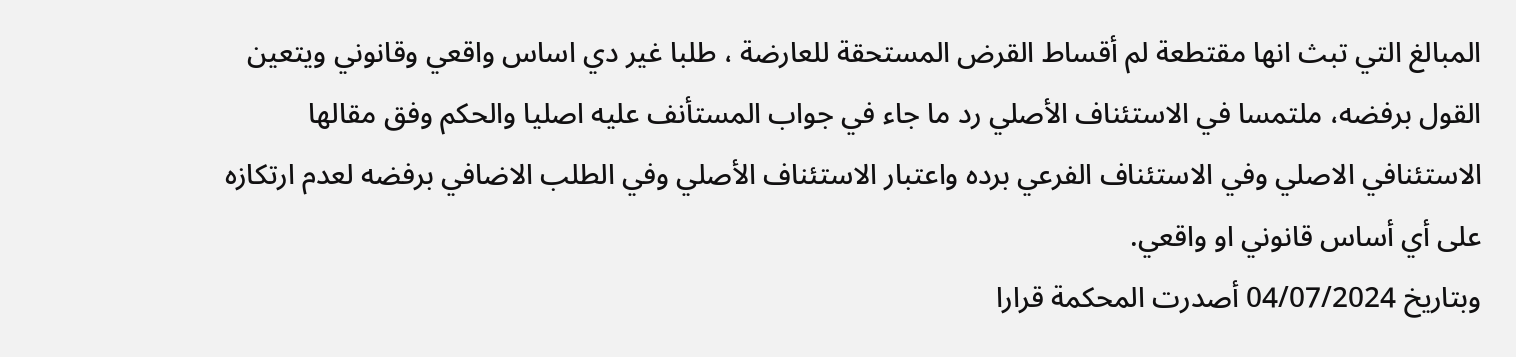المبالغ التي تبث انها مقتطعة لم أقساط القرض المستحقة للعارضة ، طلبا غير دي اساس واقعي وقانوني ويتعين القول برفضه، ملتمسا في الاستئناف الأصلي رد ما جاء في جواب المستأنف عليه اصليا والحكم وفق مقالها الاستئنافي الاصلي وفي الاستئناف الفرعي برده واعتبار الاستئناف الأصلي وفي الطلب الاضافي برفضه لعدم ارتكازه على أي أساس قانوني او واقعي.
وبتاريخ 04/07/2024 أصدرت المحكمة قرارا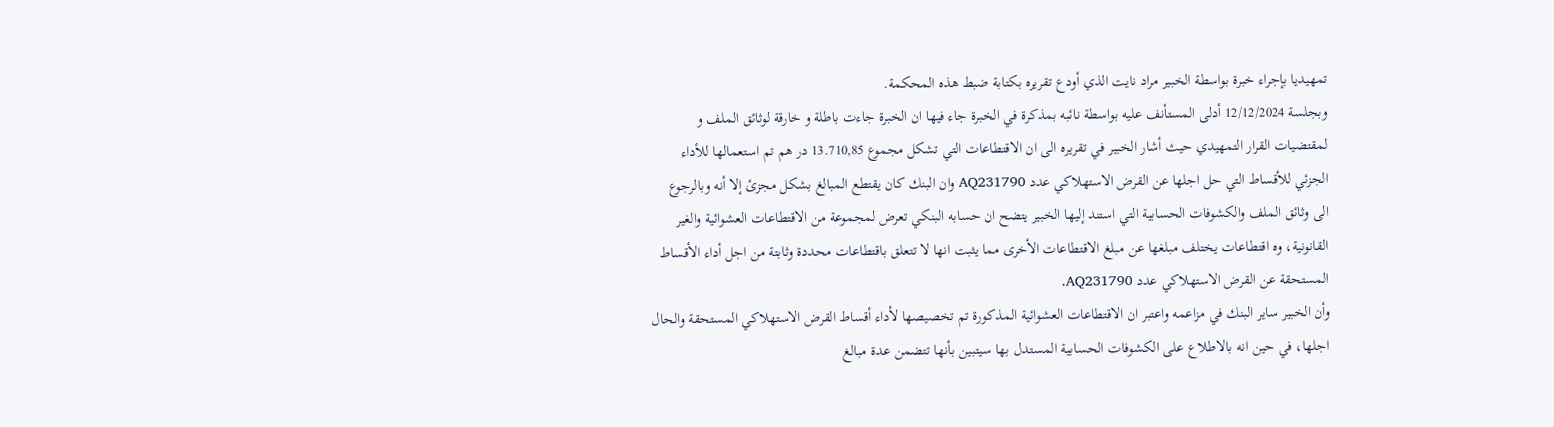تمهيديا بإجراء خبرة بواسطة الخبير مراد نايت الذي أودع تقريره بكتابة ضبط هذه المحكمة.
وبجلسة 12/12/2024 أدلى المستأنف عليه بواسطة نائبه بمذكرة في الخبرة جاء فيها ان الخبرة جاءت باطلة و خارقة لوثائق الملف و لمقتضيات القرار التمهيدي حيث أشار الخبير في تقريره الى ان الاقتطاعات التي تشكل مجموع 13.710,85 در هم تم استعمالها للأداء الجزئي للأقساط التي حل اجلها عن القرض الاستهلاكي عدد AQ231790 وان البنك كان يقتطع المبالغ بشكل مجزئ إلا أنه وبالرجوع الى وثائق الملف والكشوفات الحسابية التي استند إليها الخبير يتضح ان حسابه البنكي تعرض لمجموعة من الاقتطاعات العشوائية والغير القانونية، وه اقتطاعات يختلف مبلغها عن مبلغ الاقتطاعات الأخرى مما يثبت انها لا تتعلق باقتطاعات محددة وثابتة من اجل أداء الأقساط المستحقة عن القرض الاستهلاكي عدد AQ231790.
وأن الخبير ساير البنك في مزاعمه واعتبر ان الاقتطاعات العشوائية المذكورة تم تخصيصها لأداء أقساط القرض الاستهلاكي المستحقة والحال اجلها، في حين انه بالاطلاع على الكشوفات الحسابية المستدل بها سيتبين بأنها تتضمن عدة مبالغ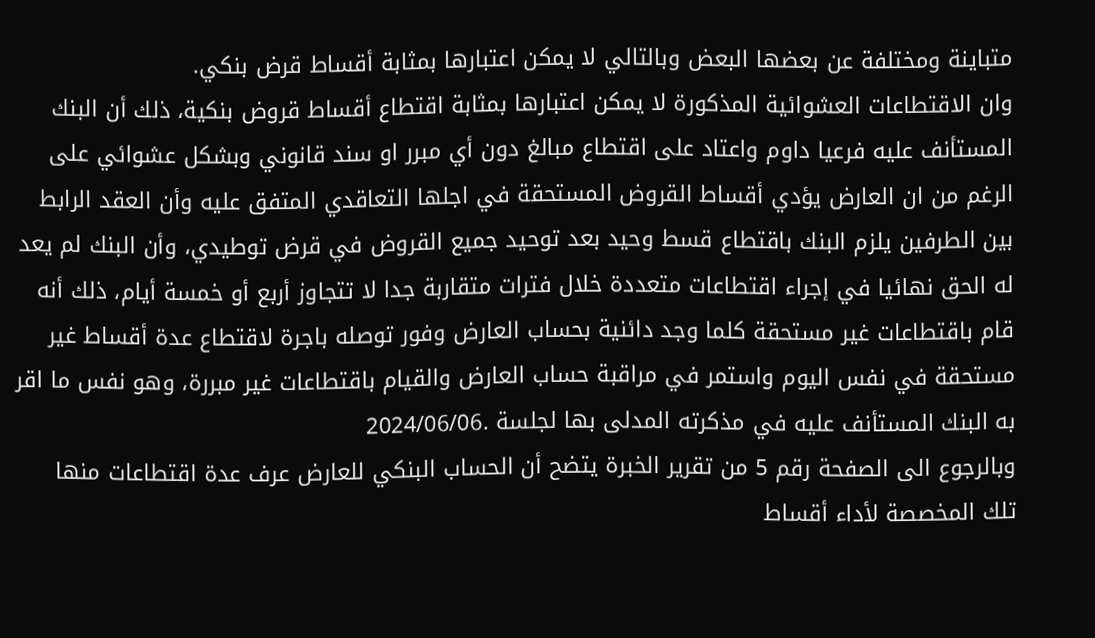متباينة ومختلفة عن بعضها البعض وبالتالي لا يمكن اعتبارها بمثابة أقساط قرض بنكي.
وان الاقتطاعات العشوائية المذكورة لا يمكن اعتبارها بمثابة اقتطاع أقساط قروض بنكية، ذلك أن البنك المستأنف عليه فرعيا داوم واعتاد على اقتطاع مبالغ دون أي مبرر او سند قانوني وبشكل عشوائي على الرغم من ان العارض يؤدي أقساط القروض المستحقة في اجلها التعاقدي المتفق عليه وأن العقد الرابط بين الطرفين يلزم البنك باقتطاع قسط وحيد بعد توحيد جميع القروض في قرض توطيدي، وأن البنك لم يعد له الحق نهائيا في إجراء اقتطاعات متعددة خلال فترات متقاربة جدا لا تتجاوز أربع أو خمسة أيام، ذلك أنه قام باقتطاعات غير مستحقة كلما وجد دائنية بحساب العارض وفور توصله باجرة لاقتطاع عدة أقساط غير مستحقة في نفس اليوم واستمر في مراقبة حساب العارض والقيام باقتطاعات غير مبررة، وهو نفس ما اقر به البنك المستأنف عليه في مذكرته المدلى بها لجلسة .2024/06/06
وبالرجوع الى الصفحة رقم 5 من تقرير الخبرة يتضح أن الحساب البنكي للعارض عرف عدة اقتطاعات منها تلك المخصصة لأداء أقساط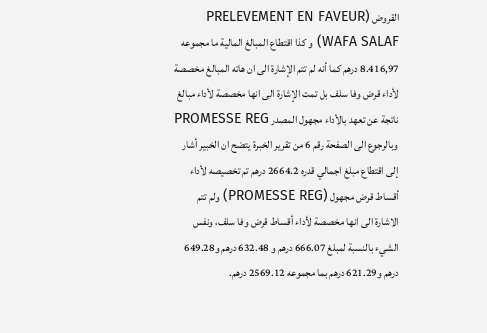القروض (PRELEVEMENT EN FAVEUR WAFA SALAF) و كذا اقتطاع المبالغ المالية ما مجموعه 8.416,97 درهم كما أنه لم تتم الإشارة الى ان هاته المبالغ مخصصة لأداء قرض وفا سلف بل تمت الإشارة الى انها مخصصة لأداء مبالغ ناتجة عن تعهد بالأداء مجهول المصدر PROMESSE REG وبالرجوع الى الصفحة رقم 6 من تقرير الخبرة يتضح ان الخبير أشار إلى اقتطاع مبلغ اجمالي قدره 2664.2 درهم تم تخصيصه لأداء أقساط قرض مجهول (PROMESSE REG) ولم تتم الاشارة الى انها مخصصة لأداء أقساط قرض وفا سلف، ونفس الشيء بالنسبة لمبلغ 666.07 درهم و 632.48 درهم و649.28 درهم و621.29 درهم بما مجموعه 2569.12 درهم.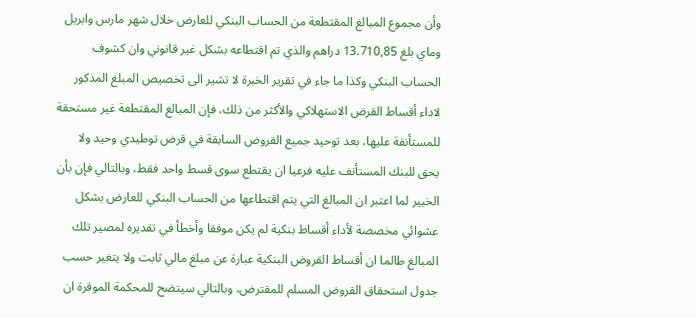وأن مجموع المبالغ المقتطعة من الحساب البنكي للعارض خلال شهر مارس وابريل وماي بلغ 13.710,85 دراهم والذي تم اقتطاعه بشكل غير قانوني وان كشوف الحساب البنكي وكذا ما جاء في تقرير الخبرة لا تشير الى تخصيص المبلغ المذكور لاداء أقساط القرض الاستهلاكي والأكثر من ذلك، فإن المبالغ المقتطعة غير مستحقة للمستأنفة عليها، بعد توحيد جميع القروض السابقة في قرض توطيدي وحيد ولا يحق للبنك المستأنف عليه فرعيا ان يقتطع سوى قسط واحد فقط، وبالتالي فإن بأن الخبير لما اعتبر ان المبالغ التي يتم اقتطاعها من الحساب البنكي للعارض بشكل عشوائي مخصصة لأداء أقساط بنكية لم يكن موفقا وأخطأ في تقديره لمصير تلك المبالغ طالما ان أقساط القروض البنكية عبارة عن مبلغ مالي ثابت ولا يتغير حسب جدول استحقاق القروض المسلم للمقترض، وبالتالي سيتضح للمحكمة الموقرة ان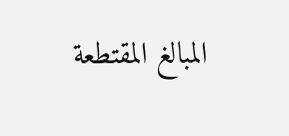المبالغ المقتطعة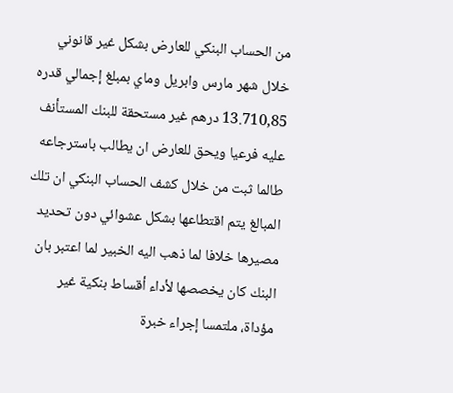من الحساب البنكي للعارض بشكل غير قانوني خلال شهر مارس وابريل وماي بمبلغ إجمالي قدره 13.710,85 درهم غير مستحقة للبنك المستأنف عليه فرعيا ويحق للعارض ان يطالب باسترجاعه طالما ثبت من خلال كشف الحساب البنكي ان تلك المبالغ يتم اقتطاعها بشكل عشوائي دون تحديد مصيرها خلافا لما ذهب اليه الخبير لما اعتبر بان البنك كان يخصصها لأداء أقساط بنكية غير مؤداة، ملتمسا إجراء خبرة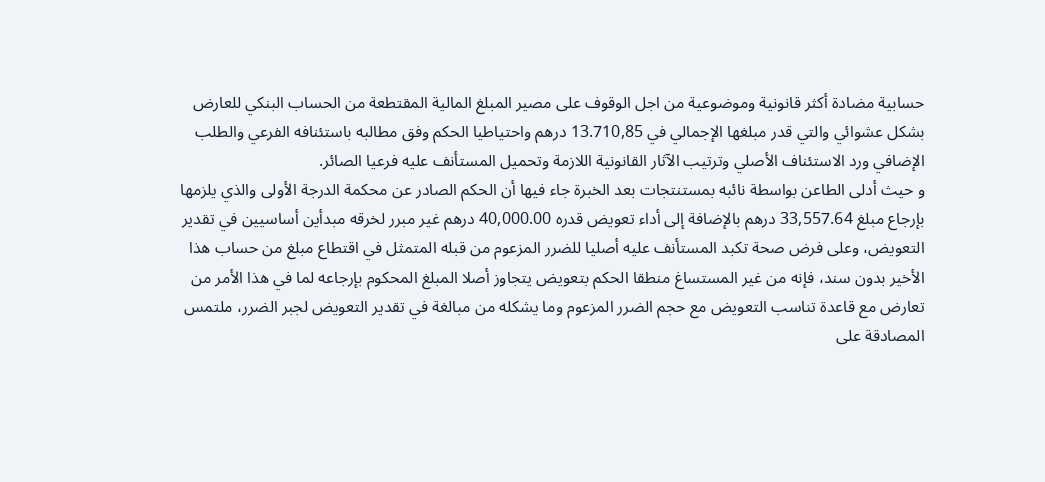حسابية مضادة أكثر قانونية وموضوعية من اجل الوقوف على مصير المبلغ المالية المقتطعة من الحساب البنكي للعارض بشكل عشوائي والتي قدر مبلغها الإجمالي في 13.710,85 درهم واحتياطيا الحكم وفق مطالبه باستئنافه الفرعي والطلب الإضافي ورد الاستئناف الأصلي وترتيب الآثار القانونية اللازمة وتحميل المستأنف عليه فرعيا الصائر.
و حيث أدلى الطاعن بواسطة نائبه بمستنتجات بعد الخبرة جاء فيها أن الحكم الصادر عن محكمة الدرجة الأولى والذي يلزمها بإرجاع مبلغ 33,557.64 درهم بالإضافة إلى أداء تعويض قدره 40,000.00 درهم غير مبرر لخرقه مبدأين أساسيين في تقدير التعويض، وعلى فرض صحة تكبد المستأنف عليه أصليا للضرر المزعوم من قبله المتمثل في اقتطاع مبلغ من حساب هذا الأخير بدون سند، فإنه من غير المستساغ منطقا الحكم بتعويض يتجاوز أصلا المبلغ المحكوم بإرجاعه لما في هذا الأمر من تعارض مع قاعدة تناسب التعويض مع حجم الضرر المزعوم وما يشكله من مبالغة في تقدير التعويض لجبر الضرر، ملتمس المصادقة على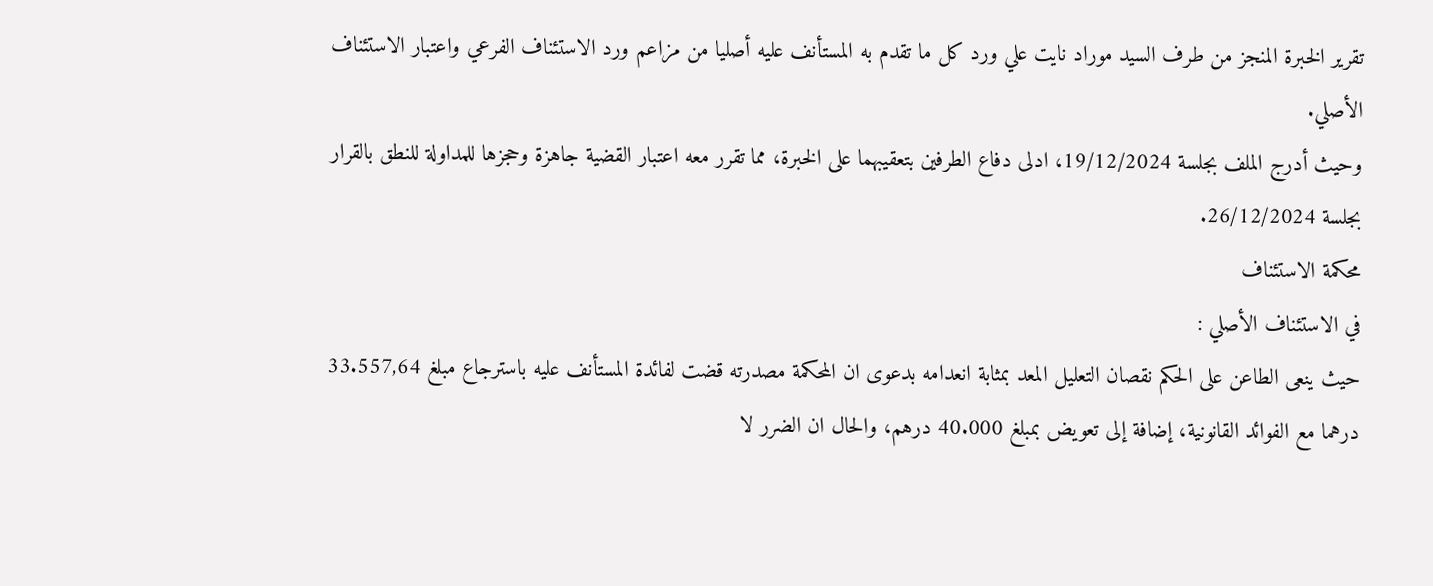تقرير الخبرة المنجز من طرف السيد موراد نايت علي ورد كل ما تقدم به المستأنف عليه أصليا من مزاعم ورد الاستئناف الفرعي واعتبار الاستئناف الأصلي.
وحيث أدرج الملف بجلسة 19/12/2024، ادلى دفاع الطرفين بتعقيبهما على الخبرة، مما تقرر معه اعتبار القضية جاهزة وحجزها للمداولة للنطق بالقرار بجلسة 26/12/2024.
محكمة الاستئناف
في الاستئناف الأصلي :
حيث ينعى الطاعن على الحكم نقصان التعليل المعد بمثابة انعدامه بدعوى ان المحكمة مصدرته قضت لفائدة المستأنف عليه باسترجاع مبلغ 33.557,64 درهما مع الفوائد القانونية، إضافة إلى تعويض بمبلغ 40.000 درهم، والحال ان الضرر لا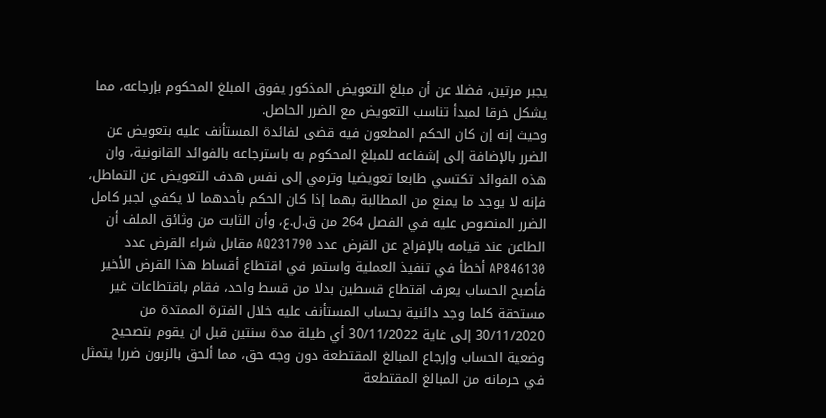يجبر مرتين، فضلا عن أن مبلغ التعويض المذكور يفوق المبلغ المحكوم بإرجاعه، مما يشكل خرقا لمبدأ تناسب التعويض مع الضرر الحاصل.
وحيث إنه إن كان الحكم المطعون فيه قضى لفائدة المستأنف عليه بتعويض عن الضرر بالإضافة إلى إشفاعه للمبلغ المحكوم به باسترجاعه بالفوائد القانونية، وان هذه الفوائد تكتسي طابعا تعويضيا وترمي إلى نفس هدف التعويض عن التماطل، فإنه لا يوجد ما يمنع من المطالبة بهما إذا كان الحكم بأحدهما لا يكفي لجبر كامل الضرر المنصوص عليه في الفصل 264 من ق.ل.ع، وأن الثابت من وثائق الملف أن الطاعن عند قيامه بالإفراج عن القرض عدد AQ231790 مقابل شراء القرض عدد AP846130 أخطأ في تنفيذ العملية واستمر في اقتطاع أقساط هذا القرض الأخير فأصبح الحساب يعرف اقتطاع قسطين بدلا من قسط واحد، فقام باقتطاعات غير مستحقة كلما وجد دائنية بحساب المستأنف عليه خلال الفترة الممتدة من 30/11/2020 إلى غاية 30/11/2022 أي طيلة مدة سنتين قبل ان يقوم بتصحيح وضعية الحساب وإرجاع المبالغ المقتطعة دون وجه حق، مما ألحق بالزبون ضررا يتمثل في حرمانه من المبالغ المقتطعة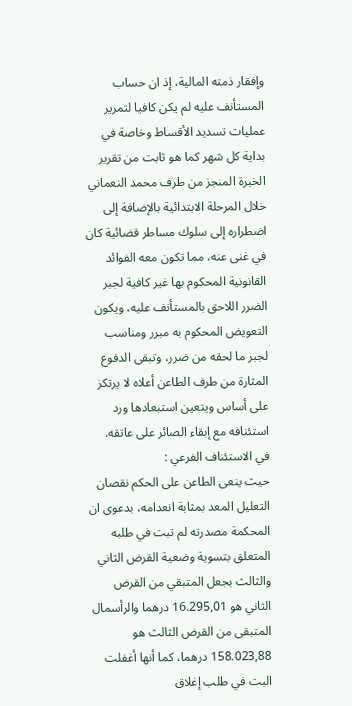وإفقار ذمته المالية، إذ ان حساب المستأنف عليه لم يكن كافيا لتمرير عمليات تسديد الأقساط وخاصة في بداية كل شهر كما هو ثابت من تقرير الخبرة المنجز من طرف محمد النعماني خلال المرحلة الابتدائية بالإضافة إلى اضطراره إلى سلوك مساطر قضائية كان في غنى عنه، مما تكون معه الفوائد القانونية المحكوم بها غير كافية لجبر الضرر اللاحق بالمستأنف عليه، ويكون التعويض المحكوم به مبرر ومناسب لجبر ما لحقه من ضرر، وتبقى الدفوع المثارة من طرف الطاعن أعلاه لا يرتكز على أساس ويتعين استبعادها ورد استئنافه مع إبقاء الصائر على عاتقه.
في الاستئناف الفرعي :
حيث ينعى الطاعن على الحكم نقصان التعليل المعد بمثابة انعدامه، بدعوى ان المحكمة مصدرته لم تبت في طلبه المتعلق بتسوية وضعية القرض الثاني والثالث بجعل المتبقي من القرض الثاني هو 16.295,01 درهما والرأسمال المتبقى من القرض الثالث هو 158.023,88 درهما، كما أنها أغفلت البت في طلب إغلاق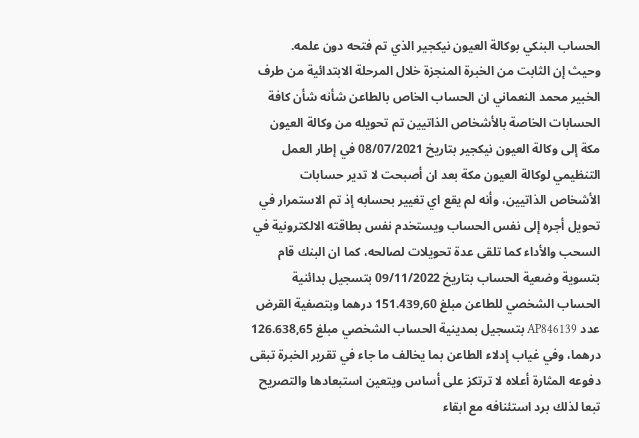الحساب البنكي بوكالة العيون نيكجير الذي تم فتحه دون علمه.
وحيث إن الثابت من الخبرة المنجزة خلال المرحلة الابتدائية من طرف الخبير محمد النعماني ان الحساب الخاص بالطاعن شأنه شأن كافة الحسابات الخاصة بالأشخاص الذاتيين تم تحويله من وكالة العيون مكة إلى وكالة العيون نيكجير بتاريخ 08/07/2021 في إطار العمل التنظيمي لوكالة العيون مكة بعد ان أصبحت لا تدير حسابات الأشخاص الذاتيين، وأنه لم يقع اي تغيير بحسابه إذ تم الاستمرار في تحويل أجره إلى نفس الحساب ويستخدم نفس بطاقته الالكترونية في السحب والأداء كما تلقى عدة تحويلات لصالحه، كما ان البنك قام بتسوية وضعية الحساب بتاريخ 09/11/2022 بتسجيل بدائنية الحساب الشخصي للطاعن مبلغ 151.439,60 درهما وبتصفية القرض عدد AP846139 بتسجيل بمدينية الحساب الشخصي مبلغ 126.638,65 درهما، وفي غياب إدلاء الطاعن بما يخالف ما جاء في تقرير الخبرة تبقى دفوعه المثارة أعلاه لا ترتكز على أساس ويتعين استبعادها والتصريح تبعا لذلك برد استئنافه مع ابقاء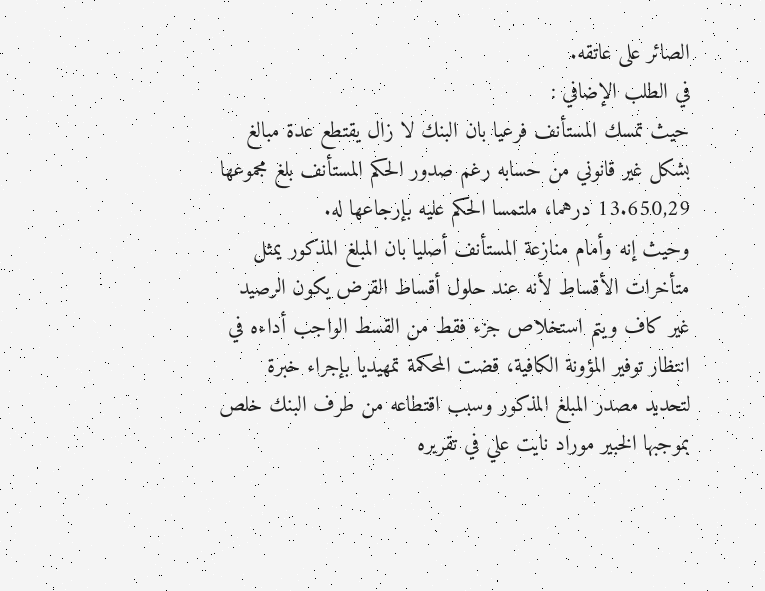الصائر على عاتقه.
في الطلب الإضافي :
حيث تمسك المستأنف فرعيا بان البنك لا زال يقتطع عدة مبالغ بشكل غير قانوني من حسابه رغم صدور الحكم المستأنف بلغ مجموعها 13.650,29 درهما، ملتمسا الحكم عليه بإرجاعها له.
وحيث إنه وأمام منازعة المستأنف أصليا بان المبلغ المذكور يمثل متأخرات الأقساط لأنه عند حلول أقساط القرض يكون الرصيد غير كاف ويتم استخلاص جزء فقط من القسط الواجب أداءه في انتظار توفير المؤونة الكافية، قضت المحكمة تمهيديا بإجراء خبرة لتحديد مصدر المبلغ المذكور وسبب اقتطاعه من طرف البنك خلص بموجبها الخبير موراد نايت علي في تقريره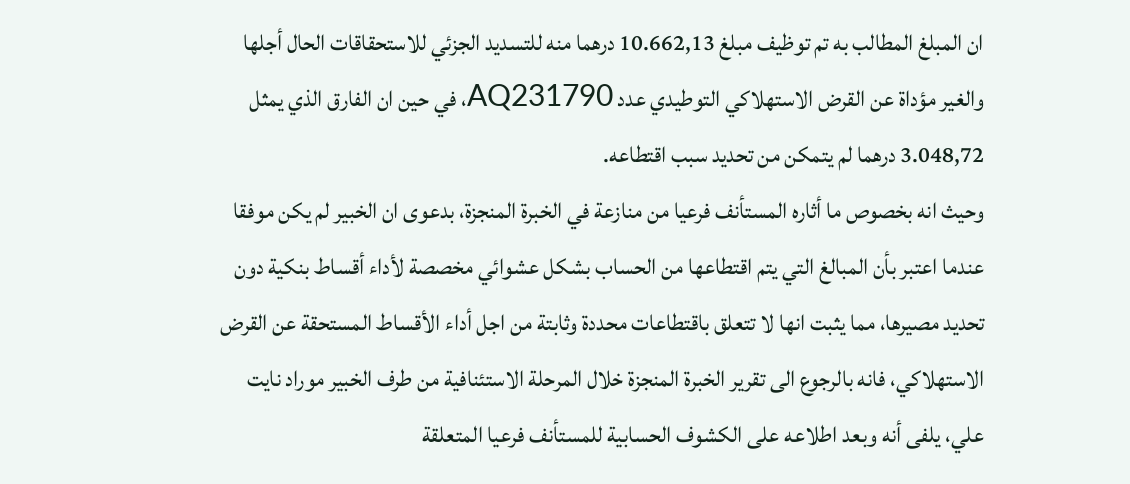ان المبلغ المطالب به تم توظيف مبلغ 10.662,13 درهما منه للتسديد الجزئي للاستحقاقات الحال أجلها والغير مؤداة عن القرض الاستهلاكي التوطيدي عدد AQ231790، في حين ان الفارق الذي يمثل 3.048,72 درهما لم يتمكن من تحديد سبب اقتطاعه.
وحيث انه بخصوص ما أثاره المستأنف فرعيا من منازعة في الخبرة المنجزة، بدعوى ان الخبير لم يكن موفقا عندما اعتبر بأن المبالغ التي يتم اقتطاعها من الحساب بشكل عشوائي مخصصة لأداء أقساط بنكية دون تحديد مصيرها، مما يثبت انها لا تتعلق باقتطاعات محددة وثابتة من اجل أداء الأقساط المستحقة عن القرض الاستهلاكي، فانه بالرجوع الى تقرير الخبرة المنجزة خلال المرحلة الاستئنافية من طرف الخبير موراد نايت علي، يلفى أنه وبعد اطلاعه على الكشوف الحسابية للمستأنف فرعيا المتعلقة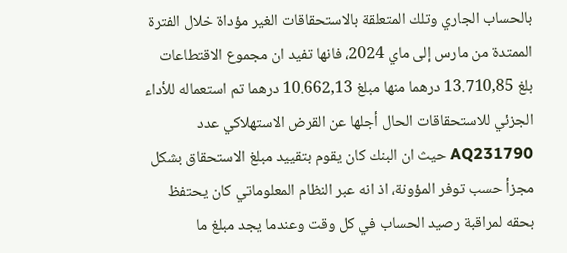بالحساب الجاري وتلك المتعلقة بالاستحقاقات الغير مؤداة خلال الفترة الممتدة من مارس إلى ماي 2024، فانها تفيد ان مجموع الاقتطاعات بلغ 13.710,85 درهما منها مبلغ 10.662,13 درهما تم استعماله للأداء الجزئي للاستحقاقات الحال أجلها عن القرض الاستهلاكي عدد AQ231790 حيث ان البنك كان يقوم بتقييد مبلغ الاستحقاق بشكل مجزأ حسب توفر المؤونة، اذ انه عبر النظام المعلوماتي كان يحتفظ بحقه لمراقبة رصيد الحساب في كل وقت وعندما يجد مبلغ ما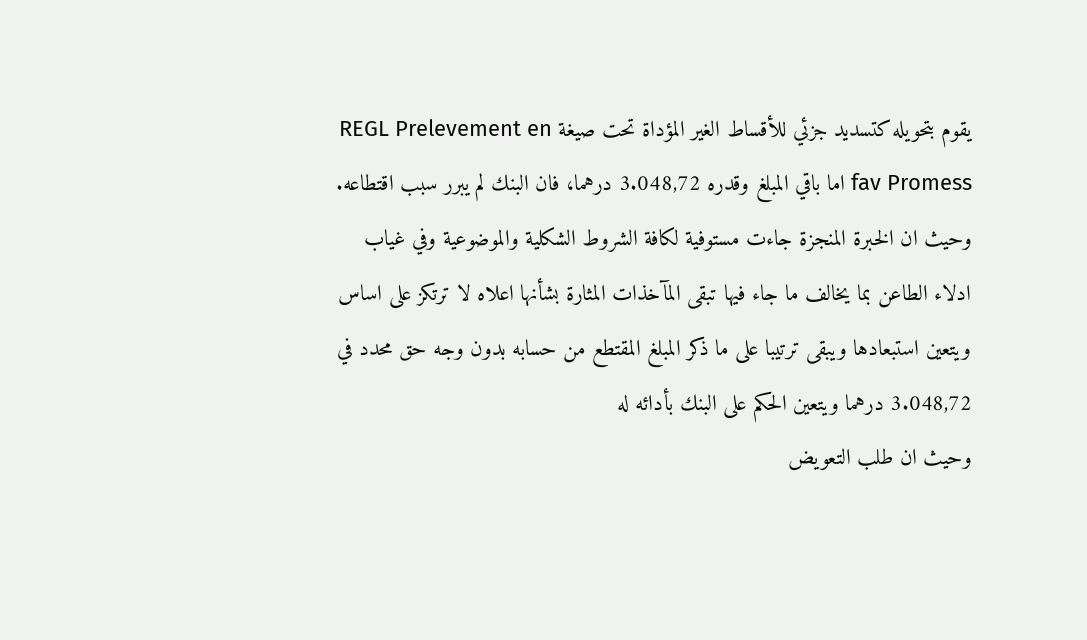يقوم بتحويله كتسديد جزئي للأقساط الغير المؤداة تحت صيغة REGL Prelevement en fav Promess اما باقي المبلغ وقدره 3.048,72 درهما، فان البنك لم يبرر سبب اقتطاعه.
وحيث ان الخبرة المنجزة جاءت مستوفية لكافة الشروط الشكلية والموضوعية وفي غياب ادلاء الطاعن بما يخالف ما جاء فيها تبقى المآخذات المثارة بشأنها اعلاه لا ترتكز على اساس ويتعين استبعادها ويبقى ترتيبا على ما ذكر المبلغ المقتطع من حسابه بدون وجه حق محدد في 3.048,72 درهما ويتعين الحكم على البنك بأدائه له
وحيث ان طلب التعويض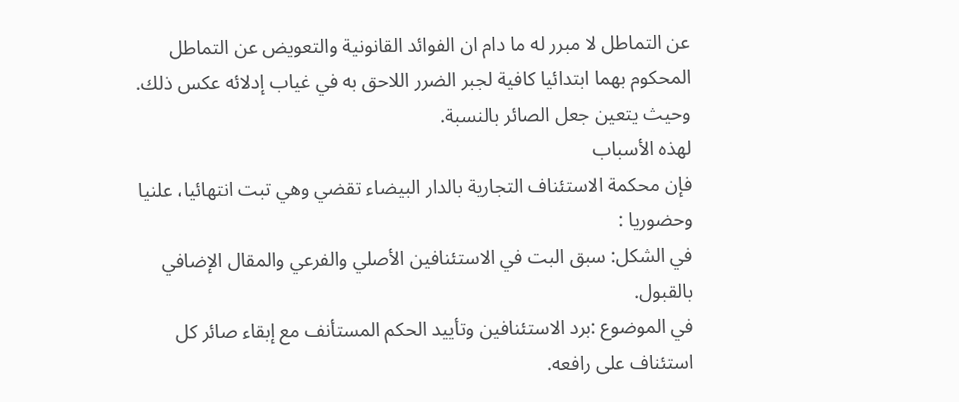عن التماطل لا مبرر له ما دام ان الفوائد القانونية والتعويض عن التماطل المحكوم بهما ابتدائيا كافية لجبر الضرر اللاحق به في غياب إدلائه عكس ذلك.
وحيث يتعين جعل الصائر بالنسبة.
لهذه الأسباب
فإن محكمة الاستئناف التجارية بالدار البيضاء تقضي وهي تبت انتهائيا، علنيا وحضوريا :
في الشكل: سبق البت في الاستئنافين الأصلي والفرعي والمقال الإضافي بالقبول.
في الموضوع :برد الاستئنافين وتأييد الحكم المستأنف مع إبقاء صائر كل استئناف على رافعه.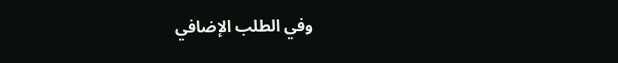وفي الطلب الإضافي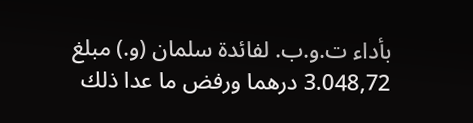بأداء ت.و.ب. لفائدة سلمان (و.) مبلغ 3.048,72 درهما ورفض ما عدا ذلك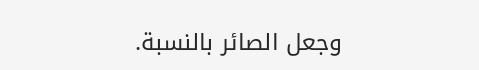وجعل الصائر بالنسبة.